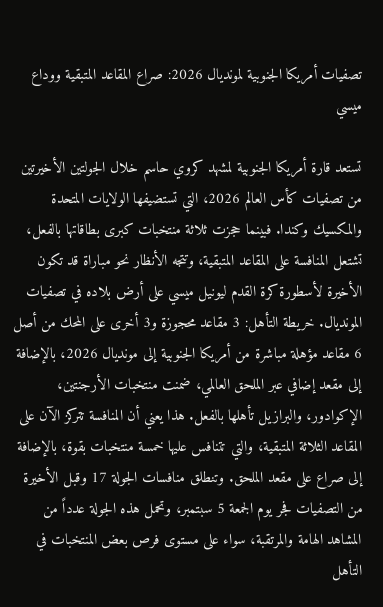تصفيات أمريكا الجنوبية لمونديال 2026: صراع المقاعد المتبقية ووداع ميسي

تستعد قارة أمريكا الجنوبية لمشهد كروي حاسم خلال الجولتين الأخيرتين من تصفيات كأس العالم 2026، التي تستضيفها الولايات المتحدة والمكسيك وكندا. فبينما حجزت ثلاثة منتخبات كبرى بطاقاتها بالفعل، تشتعل المنافسة على المقاعد المتبقية، وتتجه الأنظار نحو مباراة قد تكون الأخيرة لأسطورة كرة القدم ليونيل ميسي على أرض بلاده في تصفيات المونديال. خريطة التأهل: 3 مقاعد محجوزة و3 أخرى على المحك من أصل 6 مقاعد مؤهلة مباشرة من أمريكا الجنوبية إلى مونديال 2026، بالإضافة إلى مقعد إضافي عبر الملحق العالمي، ضمنت منتخبات الأرجنتين، الإكوادور، والبرازيل تأهلها بالفعل. هذا يعني أن المنافسة تتركز الآن على المقاعد الثلاثة المتبقية، والتي تتنافس عليها خمسة منتخبات بقوة، بالإضافة إلى صراع على مقعد الملحق. وتنطلق منافسات الجولة 17 وقبل الأخيرة من التصفيات فجر يوم الجمعة 5 سبتمبر، وتحمل هذه الجولة عدداً من المشاهد الهامة والمرتقبة، سواء على مستوى فرص بعض المنتخبات في التأهل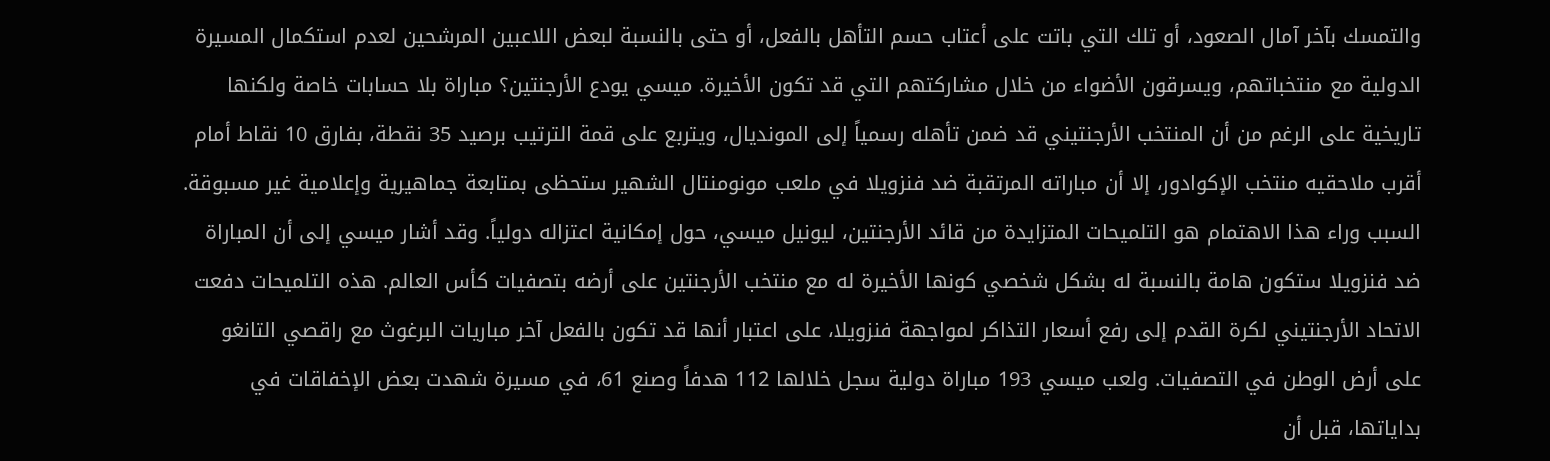والتمسك بآخر آمال الصعود، أو تلك التي باتت على أعتاب حسم التأهل بالفعل، أو حتى بالنسبة لبعض اللاعبين المرشحين لعدم استكمال المسيرة الدولية مع منتخباتهم، ويسرقون الأضواء من خلال مشاركتهم التي قد تكون الأخيرة. ميسي يودع الأرجنتين؟ مباراة بلا حسابات خاصة ولكنها تاريخية على الرغم من أن المنتخب الأرجنتيني قد ضمن تأهله رسمياً إلى المونديال، ويتربع على قمة الترتيب برصيد 35 نقطة، بفارق 10 نقاط أمام أقرب ملاحقيه منتخب الإكوادور، إلا أن مباراته المرتقبة ضد فنزويلا في ملعب مونومنتال الشهير ستحظى بمتابعة جماهيرية وإعلامية غير مسبوقة. السبب وراء هذا الاهتمام هو التلميحات المتزايدة من قائد الأرجنتين، ليونيل ميسي، حول إمكانية اعتزاله دولياً. وقد أشار ميسي إلى أن المباراة ضد فنزويلا ستكون هامة بالنسبة له بشكل شخصي كونها الأخيرة له مع منتخب الأرجنتين على أرضه بتصفيات كأس العالم. هذه التلميحات دفعت الاتحاد الأرجنتيني لكرة القدم إلى رفع أسعار التذاكر لمواجهة فنزويلا، على اعتبار أنها قد تكون بالفعل آخر مباريات البرغوث مع راقصي التانغو على أرض الوطن في التصفيات. ولعب ميسي 193 مباراة دولية سجل خلالها 112 هدفاً وصنع 61، في مسيرة شهدت بعض الإخفاقات في بداياتها، قبل أن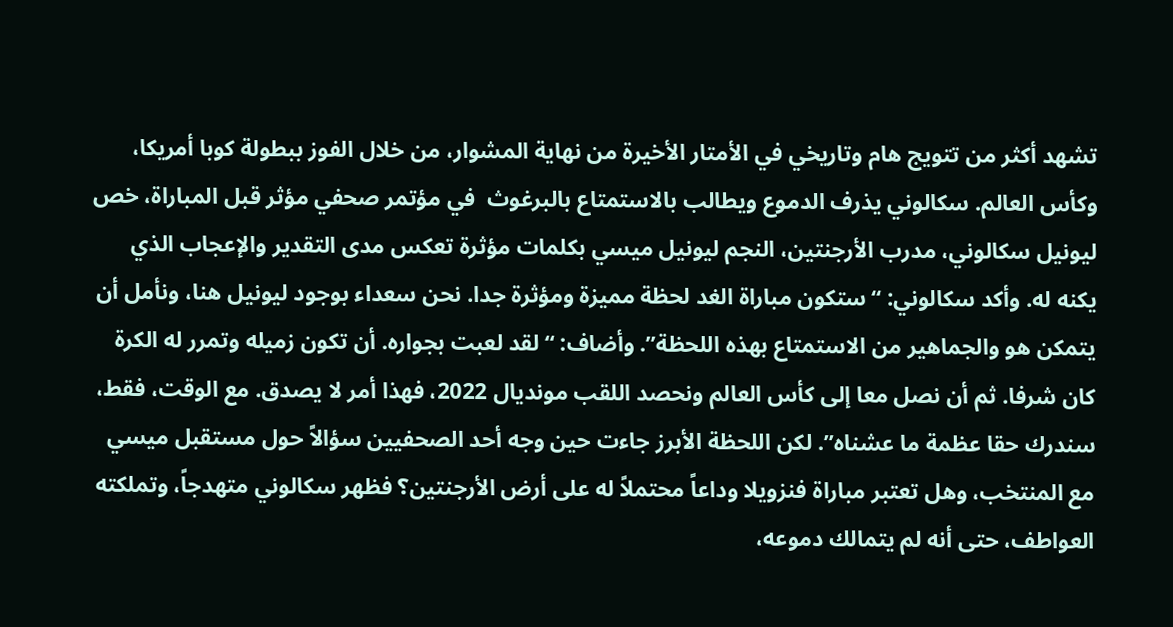تشهد أكثر من تتويج هام وتاريخي في الأمتار الأخيرة من نهاية المشوار، من خلال الفوز ببطولة كوبا أمريكا، وكأس العالم. سكالوني يذرف الدموع ويطالب بالاستمتاع بالبرغوث  في مؤتمر صحفي مؤثر قبل المباراة، خص ليونيل سكالوني، مدرب الأرجنتين، النجم ليونيل ميسي بكلمات مؤثرة تعكس مدى التقدير والإعجاب الذي يكنه له. وأكد سكالوني: “ستكون مباراة الغد لحظة مميزة ومؤثرة جدا. نحن سعداء بوجود ليونيل هنا، ونأمل أن يتمكن هو والجماهير من الاستمتاع بهذه اللحظة”. وأضاف: “لقد لعبت بجواره. أن تكون زميله وتمرر له الكرة كان شرفا. ثم أن نصل معا إلى كأس العالم ونحصد اللقب مونديال 2022، فهذا أمر لا يصدق. مع الوقت، فقط، سندرك حقا عظمة ما عشناه”. لكن اللحظة الأبرز جاءت حين وجه أحد الصحفيين سؤالاً حول مستقبل ميسي مع المنتخب، وهل تعتبر مباراة فنزويلا وداعاً محتملاً له على أرض الأرجنتين؟ فظهر سكالوني متهدجاً، وتملكته العواطف، حتى أنه لم يتمالك دموعه،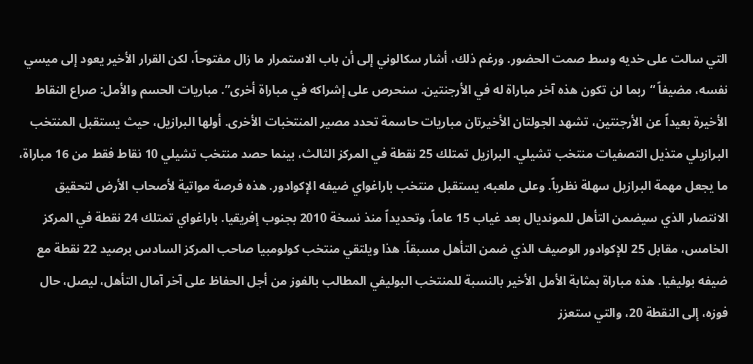التي سالت على خديه وسط صمت الحضور. ورغم ذلك، أشار سكالوني إلى أن باب الاستمرار ما زال مفتوحاً، لكن القرار الأخير يعود إلى ميسي نفسه، مضيفاً “ربما لن تكون هذه آخر مباراة له في الأرجنتين. سنحرص على إشراكه في مباراة أخرى”. مباريات الحسم والأمل: صراع النقاط الأخيرة بعيداً عن الأرجنتين، تشهد الجولتان الأخيرتان مباريات حاسمة تحدد مصير المنتخبات الأخرى. أولها البرازيل، حيث يستقبل المنتخب البرازيلي متذيل التصفيات منتخب تشيلي. البرازيل تمتلك 25 نقطة في المركز الثالث، بينما حصد منتخب تشيلي 10 نقاط فقط من 16 مباراة، ما يجعل مهمة البرازيل سهلة نظرياً. وعلى ملعبه، يستقبل منتخب باراغواي ضيفه الإكوادور. هذه فرصة مواتية لأصحاب الأرض لتحقيق الانتصار الذي سيضمن التأهل للمونديال بعد غياب 15 عاماً، وتحديداً منذ نسخة 2010 بجنوب إفريقيا. باراغواي تمتلك 24 نقطة في المركز الخامس، مقابل 25 للإكوادور الوصيف الذي ضمن التأهل مسبقاً. هذا ويلتقي منتخب كولومبيا صاحب المركز السادس برصيد 22 نقطة مع ضيفه بوليفيا. هذه مباراة بمثابة الأمل الأخير بالنسبة للمنتخب البوليفي المطالب بالفوز من أجل الحفاظ على آخر آمال التأهل، ليصل، حال فوزه، إلى النقطة 20، والتي ستعزز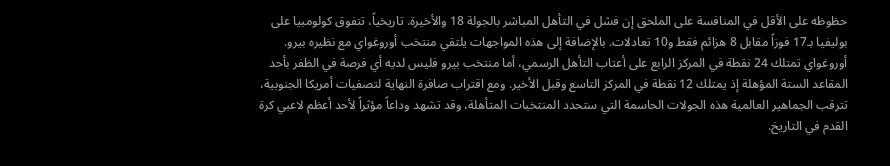حظوظه على الأقل في المنافسة على الملحق إن فشل في التأهل المباشر بالجولة 18 والأخيرة. تاريخياً، تتفوق كولومبيا على بوليفيا بـ17 فوزاً مقابل 8 هزائم فقط و10 تعادلات. بالإضافة إلى هذه المواجهات يلتقي منتخب أوروغواي مع نظيره بيرو. أوروغواي تمتلك 24 نقطة في المركز الرابع على أعتاب التأهل الرسمي، أما منتخب بيرو فليس لديه أي فرصة في الظفر بأحد المقاعد الستة المؤهلة إذ يمتلك 12 نقطة في المركز التاسع وقبل الأخير. ومع اقتراب صافرة النهاية لتصفيات أمريكا الجنوبية، تترقب الجماهير العالمية هذه الجولات الحاسمة التي ستحدد المنتخبات المتأهلة، وقد تشهد وداعاً مؤثراً لأحد أعظم لاعبي كرة القدم في التاريخ.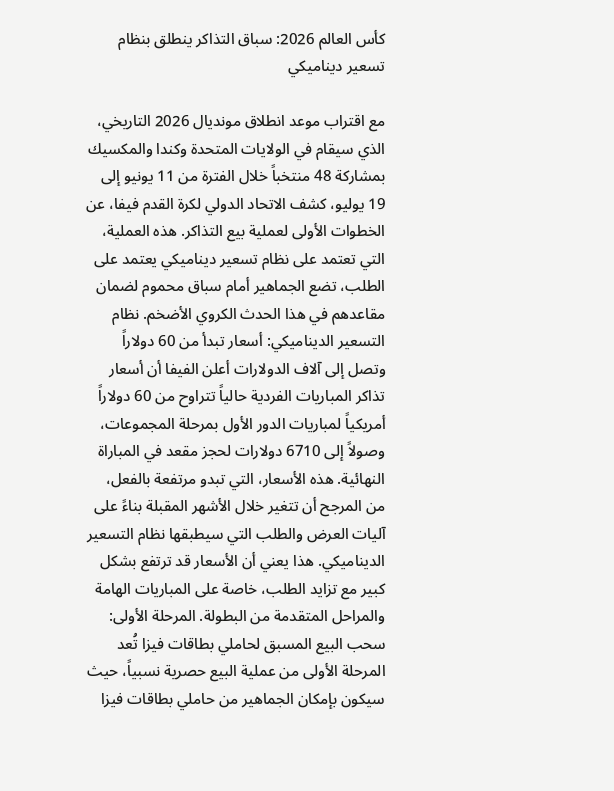كأس العالم 2026: سباق التذاكر ينطلق بنظام تسعير ديناميكي

مع اقتراب موعد انطلاق مونديال 2026 التاريخي، الذي سيقام في الولايات المتحدة وكندا والمكسيك بمشاركة 48 منتخباً خلال الفترة من 11 يونيو إلى 19 يوليو، كشف الاتحاد الدولي لكرة القدم فيفا، عن الخطوات الأولى لعملية بيع التذاكر. هذه العملية، التي تعتمد على نظام تسعير ديناميكي يعتمد على الطلب، تضع الجماهير أمام سباق محموم لضمان مقاعدهم في هذا الحدث الكروي الأضخم. نظام التسعير الديناميكي: أسعار تبدأ من 60 دولاراً وتصل إلى آلاف الدولارات أعلن الفيفا أن أسعار تذاكر المباريات الفردية حالياً تتراوح من 60 دولاراً أمريكياً لمباريات الدور الأول بمرحلة المجموعات، وصولاً إلى 6710 دولارات لحجز مقعد في المباراة النهائية. هذه الأسعار، التي تبدو مرتفعة بالفعل، من المرجح أن تتغير خلال الأشهر المقبلة بناءً على آليات العرض والطلب التي سيطبقها نظام التسعير الديناميكي. هذا يعني أن الأسعار قد ترتفع بشكل كبير مع تزايد الطلب، خاصة على المباريات الهامة والمراحل المتقدمة من البطولة. المرحلة الأولى: سحب البيع المسبق لحاملي بطاقات فيزا تُعد المرحلة الأولى من عملية البيع حصرية نسبياً، حيث سيكون بإمكان الجماهير من حاملي بطاقات فيزا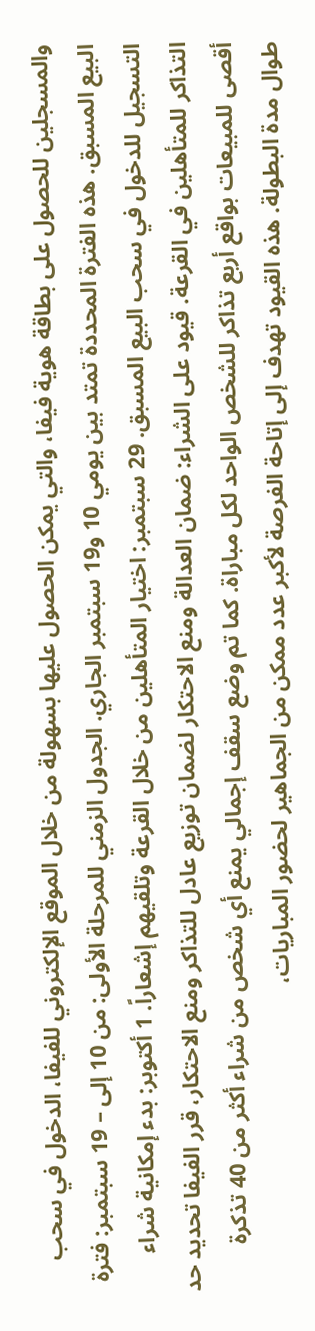والمسجلين للحصول على بطاقة هوية فيفا، والتي يمكن الحصول عليها بسهولة من خلال الموقع الإلكتروني للفيفا، الدخول في سحب البيع المسبق. هذه الفترة المحددة تمتد بين يومي 10 و19 سبتمبر الجاري. الجدول الزمني للمرحلة الأولى: من 10 إلى – 19 سبتمبر: فترة التسجيل للدخول في سحب البيع المسبق. 29 سبتمبر: اختيار المتأهلين من خلال القرعة وتلقيهم إشعاراً. 1 أكتوبر: بدء إمكانية شراء التذاكر للمتأهلين في القرعة. قيود على الشراء: ضمان العدالة ومنع الاحتكار لضمان توزيع عادل للتذاكر ومنع الاحتكار، قرر الفيفا تحديد حد أقصى للمبيعات بواقع أربع تذاكر للشخص الواحد لكل مباراة. كما تم وضع سقف إجمالي يمنع أي شخص من شراء أكثر من 40 تذكرة طوال مدة البطولة. هذه القيود تهدف إلى إتاحة الفرصة لأكبر عدد ممكن من الجماهير لحضور المباريات،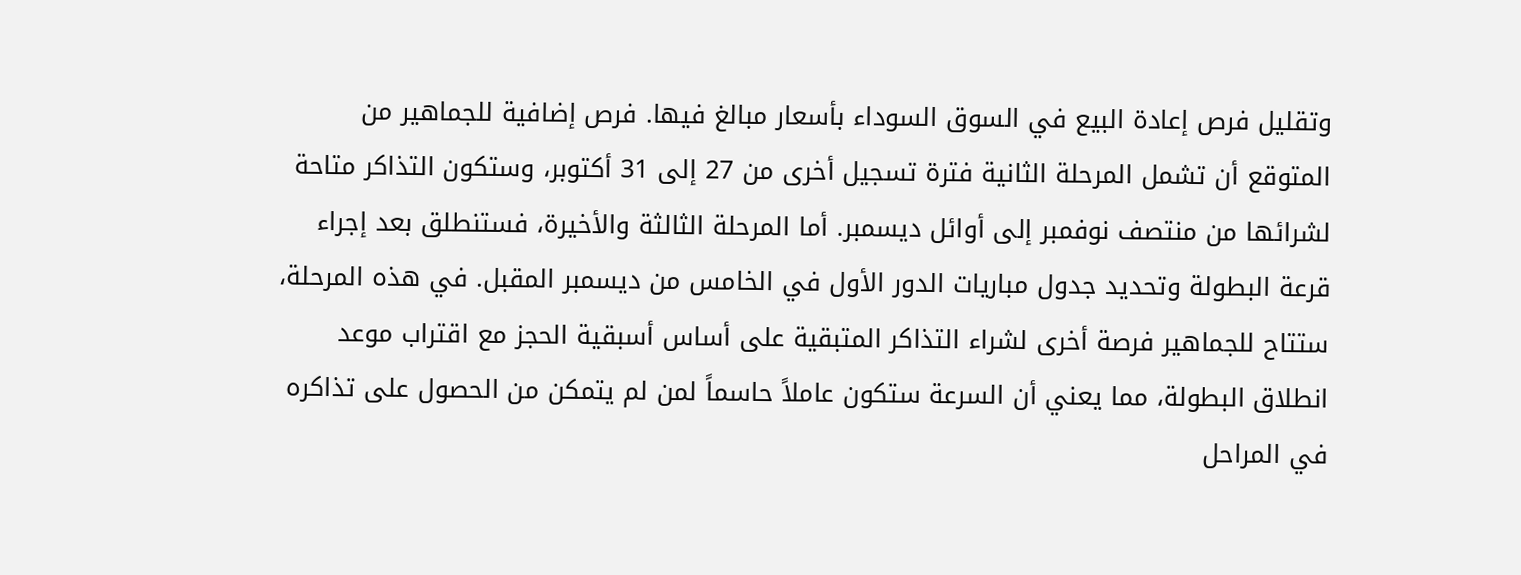وتقليل فرص إعادة البيع في السوق السوداء بأسعار مبالغ فيها. فرص إضافية للجماهير من المتوقع أن تشمل المرحلة الثانية فترة تسجيل أخرى من 27 إلى 31 أكتوبر، وستكون التذاكر متاحة لشرائها من منتصف نوفمبر إلى أوائل ديسمبر. أما المرحلة الثالثة والأخيرة، فستنطلق بعد إجراء قرعة البطولة وتحديد جدول مباريات الدور الأول في الخامس من ديسمبر المقبل. في هذه المرحلة، ستتاح للجماهير فرصة أخرى لشراء التذاكر المتبقية على أساس أسبقية الحجز مع اقتراب موعد انطلاق البطولة، مما يعني أن السرعة ستكون عاملاً حاسماً لمن لم يتمكن من الحصول على تذاكره في المراحل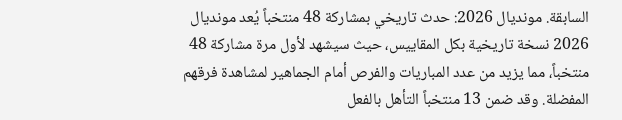السابقة. مونديال 2026: حدث تاريخي بمشاركة 48 منتخباً يُعد مونديال 2026 نسخة تاريخية بكل المقاييس، حيث سيشهد لأول مرة مشاركة 48 منتخباً، مما يزيد من عدد المباريات والفرص أمام الجماهير لمشاهدة فرقهم المفضلة. وقد ضمن 13 منتخباً التأهل بالفعل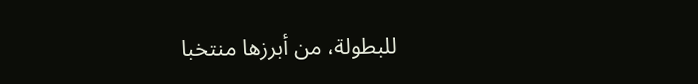للبطولة، من أبرزها منتخبا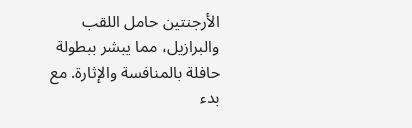الأرجنتين حامل اللقب والبرازيل، مما يبشر ببطولة حافلة بالمنافسة والإثارة. مع بدء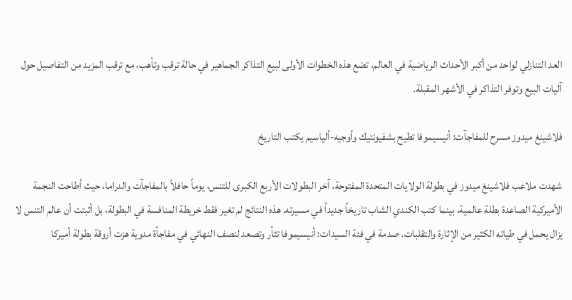العد التنازلي لواحد من أكبر الأحداث الرياضية في العالم، تضع هذه الخطوات الأولى لبيع التذاكر الجماهير في حالة ترقب وتأهب، مع ترقب المزيد من التفاصيل حول آليات البيع وتوفر التذاكر في الأشهر المقبلة.

فلاشينغ ميدوز مسرح للمفاجآت: أنيسيموفا تطيح بشفيونتيك وأوجيه-ألياسيم يكتب التاريخ

شهدت ملاعب فلاشينغ ميدوز في بطولة الولايات المتحدة المفتوحة، آخر البطولات الأربع الكبرى للتنس، يوماً حافلاً بالمفاجآت والدراما، حيث أطاحت النجمة الأميركية الصاعدة بطلة عالمية، بينما كتب الكندي الشاب تاريخاً جديداً في مسيرته. هذه النتائج لم تغير فقط خريطة المنافسة في البطولة، بل أثبتت أن عالم التنس لا يزال يحمل في طياته الكثير من الإثارة والتقلبات. صدمة في فئة السيدات: أنيسيموفا تثأر وتصعد لنصف النهائي في مفاجأة مدوية هزت أروقة بطولة أميركا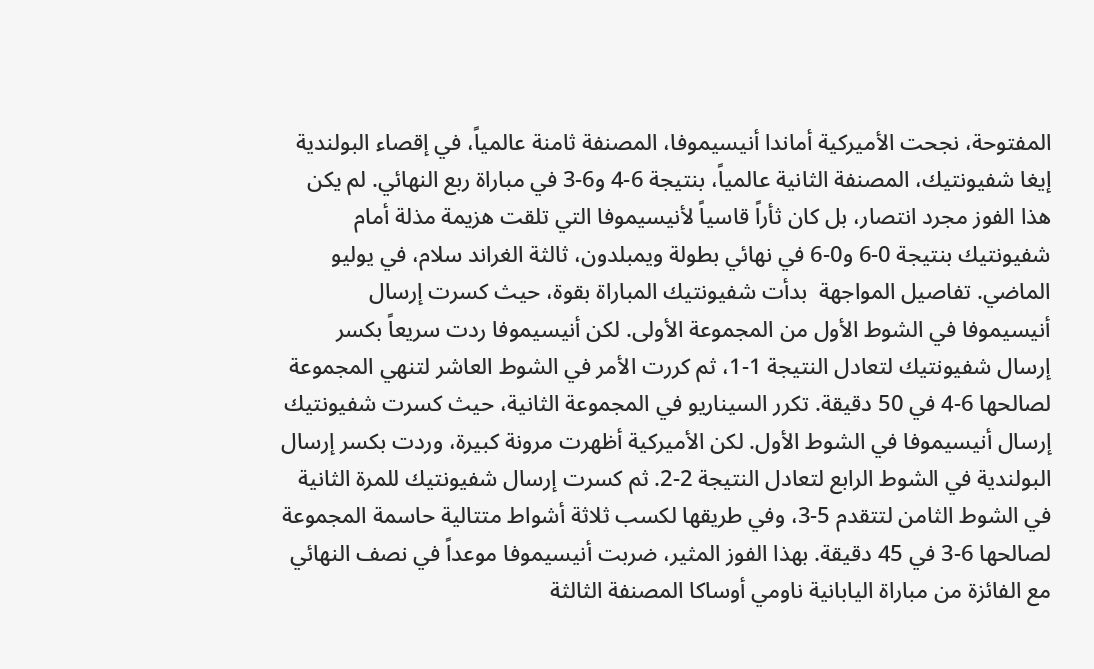المفتوحة، نجحت الأميركية أماندا أنيسيموفا، المصنفة ثامنة عالمياً، في إقصاء البولندية إيغا شفيونتيك، المصنفة الثانية عالمياً، بنتيجة 6-4 و6-3 في مباراة ربع النهائي. لم يكن هذا الفوز مجرد انتصار، بل كان ثأراً قاسياً لأنيسيموفا التي تلقت هزيمة مذلة أمام شفيونتيك بنتيجة 0-6 و0-6 في نهائي بطولة ويمبلدون، ثالثة الغراند سلام، في يوليو الماضي. تفاصيل المواجهة  بدأت شفيونتيك المباراة بقوة، حيث كسرت إرسال أنيسيموفا في الشوط الأول من المجموعة الأولى. لكن أنيسيموفا ردت سريعاً بكسر إرسال شفيونتيك لتعادل النتيجة 1-1، ثم كررت الأمر في الشوط العاشر لتنهي المجموعة لصالحها 6-4 في 50 دقيقة. تكرر السيناريو في المجموعة الثانية، حيث كسرت شفيونتيك إرسال أنيسيموفا في الشوط الأول. لكن الأميركية أظهرت مرونة كبيرة، وردت بكسر إرسال البولندية في الشوط الرابع لتعادل النتيجة 2-2. ثم كسرت إرسال شفيونتيك للمرة الثانية في الشوط الثامن لتتقدم 5-3، وفي طريقها لكسب ثلاثة أشواط متتالية حاسمة المجموعة لصالحها 6-3 في 45 دقيقة. بهذا الفوز المثير، ضربت أنيسيموفا موعداً في نصف النهائي مع الفائزة من مباراة اليابانية ناومي أوساكا المصنفة الثالثة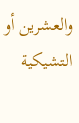والعشرين أو التشيكية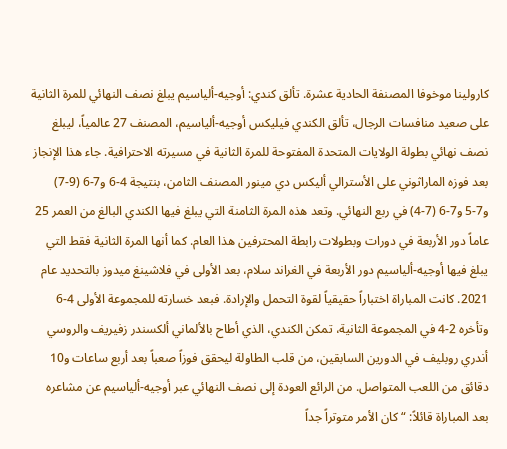كارولينا موخوفا المصنفة الحادية عشرة. تألق كندي: أوجيه-ألياسيم يبلغ نصف النهائي للمرة الثانية على صعيد منافسات الرجال، تألق الكندي فيليكس أوجيه-ألياسيم، المصنف 27 عالمياً، ليبلغ نصف نهائي بطولة الولايات المتحدة المفتوحة للمرة الثانية في مسيرته الاحترافية. جاء هذا الإنجاز بعد فوزه الماراثوني على الأسترالي أليكس دي مينور المصنف الثامن، بنتيجة 4-6 و7-6 (9-7) و7-5 و7-6 (7-4) في ربع النهائي. وتعد هذه المرة الثامنة التي يبلغ فيها الكندي البالغ من العمر 25 عاماً دور الأربعة في دورات وبطولات رابطة المحترفين هذا العام. كما أنها المرة الثانية فقط التي يبلغ فيها أوجيه-ألياسيم دور الأربعة في الغراند سلام، بعد الأولى في فلاشينغ ميدوز بالتحديد عام 2021. كانت المباراة اختباراً حقيقياً لقوة التحمل والإرادة. فبعد خسارته للمجموعة الأولى 4-6 وتأخره 2-4 في المجموعة الثانية، تمكن الكندي، الذي أطاح بالألماني ألكسندر زفيريف والروسي أندري روبليف في الدورين السابقين، من قلب الطاولة ليحقق فوزاً صعباً بعد أربع ساعات و10 دقائق من اللعب المتواصل. من الرائع العودة إلى نصف النهائي عبر أوجيه-ألياسيم عن مشاعره بعد المباراة قائلاً: “كان الأمر متوتراً جداً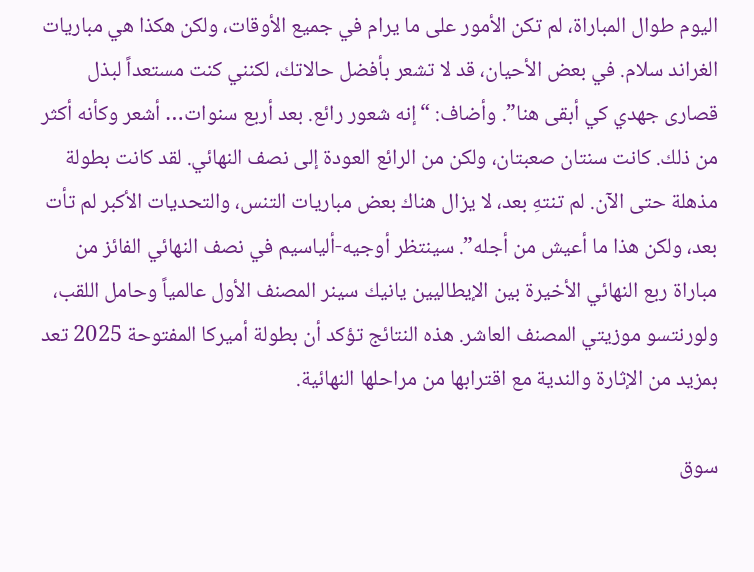اليوم طوال المباراة، لم تكن الأمور على ما يرام في جميع الأوقات، ولكن هكذا هي مباريات الغراند سلام. في بعض الأحيان، قد لا تشعر بأفضل حالاتك، لكنني كنت مستعداً لبذل قصارى جهدي كي أبقى هنا”. وأضاف: “إنه شعور رائع. بعد أربع سنوات… أشعر وكأنه أكثر من ذلك. كانت سنتان صعبتان، ولكن من الرائع العودة إلى نصف النهائي. لقد كانت بطولة مذهلة حتى الآن. لم تنتهِ بعد، لا يزال هناك بعض مباريات التنس، والتحديات الأكبر لم تأت بعد، ولكن هذا ما أعيش من أجله”. سينتظر أوجيه-ألياسيم في نصف النهائي الفائز من مباراة ربع النهائي الأخيرة بين الإيطاليين يانيك سينر المصنف الأول عالمياً وحامل اللقب، ولورنتسو موزيتي المصنف العاشر. هذه النتائج تؤكد أن بطولة أميركا المفتوحة 2025 تعد بمزيد من الإثارة والندية مع اقترابها من مراحلها النهائية.

سوق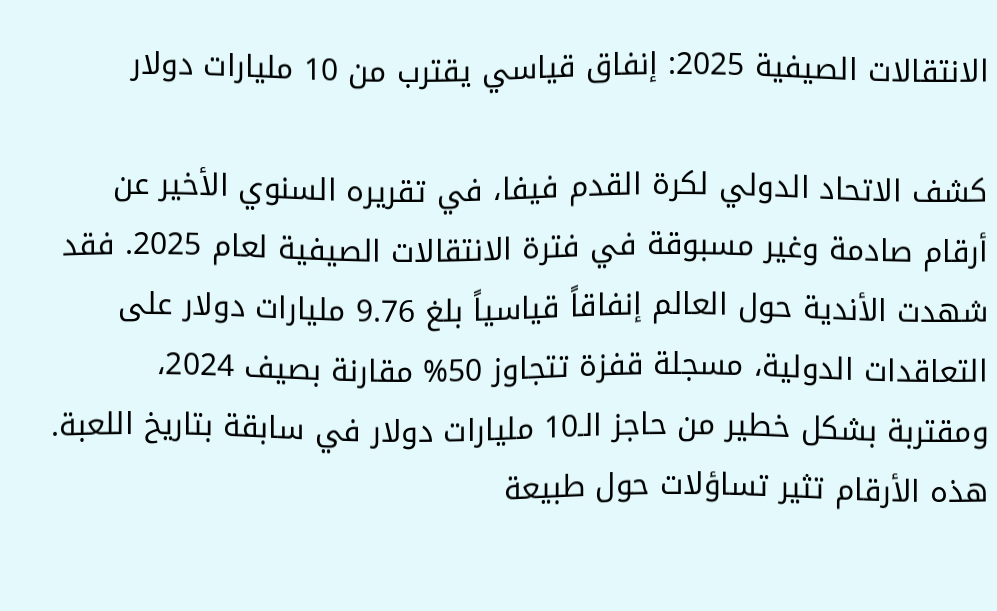الانتقالات الصيفية 2025: إنفاق قياسي يقترب من 10 مليارات دولار

كشف الاتحاد الدولي لكرة القدم فيفا، في تقريره السنوي الأخير عن أرقام صادمة وغير مسبوقة في فترة الانتقالات الصيفية لعام 2025. فقد شهدت الأندية حول العالم إنفاقاً قياسياً بلغ 9.76 مليارات دولار على التعاقدات الدولية، مسجلة قفزة تتجاوز 50% مقارنة بصيف 2024، ومقتربة بشكل خطير من حاجز الـ10 مليارات دولار في سابقة بتاريخ اللعبة. هذه الأرقام تثير تساؤلات حول طبيعة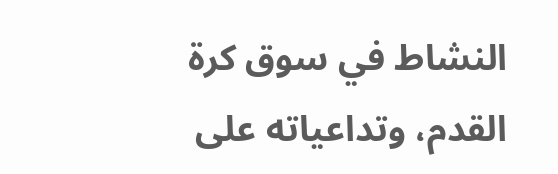النشاط في سوق كرة القدم، وتداعياته على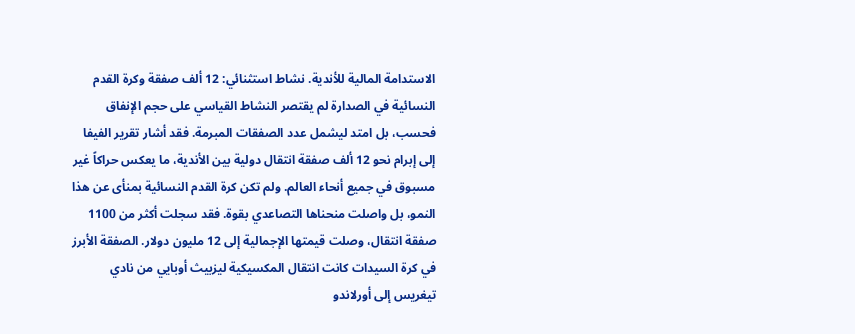الاستدامة المالية للأندية. نشاط استثنائي: 12 ألف صفقة وكرة القدم النسائية في الصدارة لم يقتصر النشاط القياسي على حجم الإنفاق فحسب، بل امتد ليشمل عدد الصفقات المبرمة. فقد أشار تقرير الفيفا إلى إبرام نحو 12 ألف صفقة انتقال دولية بين الأندية، ما يعكس حراكاً غير مسبوق في جميع أنحاء العالم. ولم تكن كرة القدم النسائية بمنأى عن هذا النمو، بل واصلت منحناها التصاعدي بقوة. فقد سجلت أكثر من 1100 صفقة انتقال، وصلت قيمتها الإجمالية إلى 12 مليون دولار. الصفقة الأبرز في كرة السيدات كانت انتقال المكسيكية ليزبيث أوبايي من نادي تيغريس إلى أورلاندو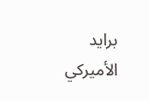برايد الأميركي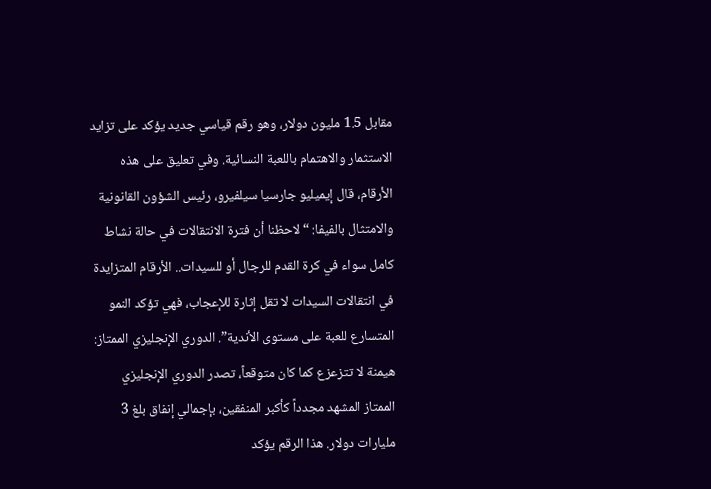مقابل 1.5 مليون دولار، وهو رقم قياسي جديد يؤكد على تزايد الاستثمار والاهتمام باللعبة النسائية. وفي تعليق على هذه الأرقام، قال إيميليو جارسيا سيلفيرو، رئيس الشؤون القانونية والامتثال بالفيفا: “لاحظنا أن فترة الانتقالات في حالة نشاط كامل سواء في كرة القدم للرجال أو للسيدات.. الأرقام المتزايدة في انتقالات السيدات لا تقل إثارة للإعجاب، فهي تؤكد النمو المتسارع للعبة على مستوى الأندية”. الدوري الإنجليزي الممتاز: هيمنة لا تتزعزع كما كان متوقعاً، تصدر الدوري الإنجليزي الممتاز المشهد مجدداً كأكبر المنفقين، بإجمالي إنفاق بلغ 3 مليارات دولار. هذا الرقم يؤكد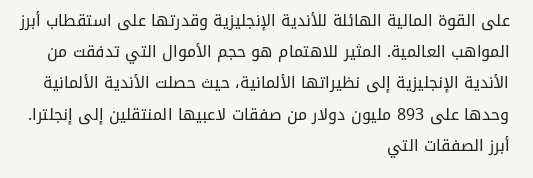على القوة المالية الهائلة للأندية الإنجليزية وقدرتها على استقطاب أبرز المواهب العالمية. المثير للاهتمام هو حجم الأموال التي تدفقت من الأندية الإنجليزية إلى نظيراتها الألمانية، حيث حصلت الأندية الألمانية وحدها على 893 مليون دولار من صفقات لاعبيها المنتقلين إلى إنجلترا. أبرز الصفقات التي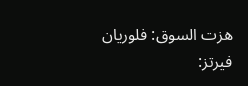هزت السوق: فلوريان فيرتز: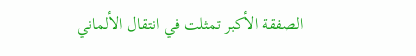الصفقة الأكبر تمثلت في انتقال الألماني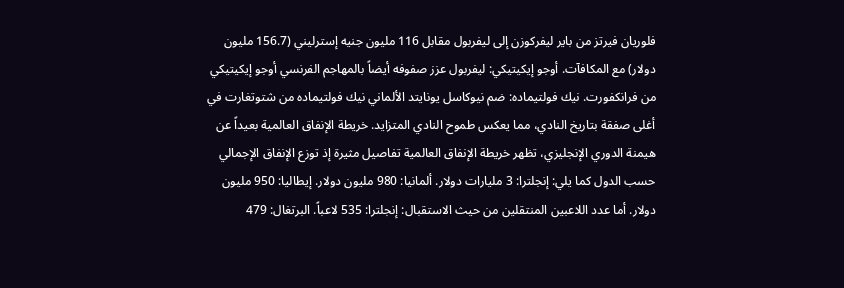فلوريان فيرتز من باير ليفركوزن إلى ليفربول مقابل 116 مليون جنيه إسترليني (156.7 مليون دولار) مع المكافآت. أوجو إيكيتيكي: ليفربول عزز صفوفه أيضاً بالمهاجم الفرنسي أوجو إيكيتيكي من فرانكفورت. نيك فولتيماده: ضم نيوكاسل يونايتد الألماني نيك فولتيماده من شتوتغارت في أغلى صفقة بتاريخ النادي، مما يعكس طموح النادي المتزايد. خريطة الإنفاق العالمية بعيداً عن هيمنة الدوري الإنجليزي، تظهر خريطة الإنفاق العالمية تفاصيل مثيرة إذ توزع الإنفاق الإجمالي حسب الدول كما يلي: إنجلترا: 3 مليارات دولار. ألمانيا: 980 مليون دولار. إيطاليا: 950 مليون دولار. أما عدد اللاعبين المنتقلين من حيث الاستقبال: إنجلترا: 535 لاعباً. البرتغال: 479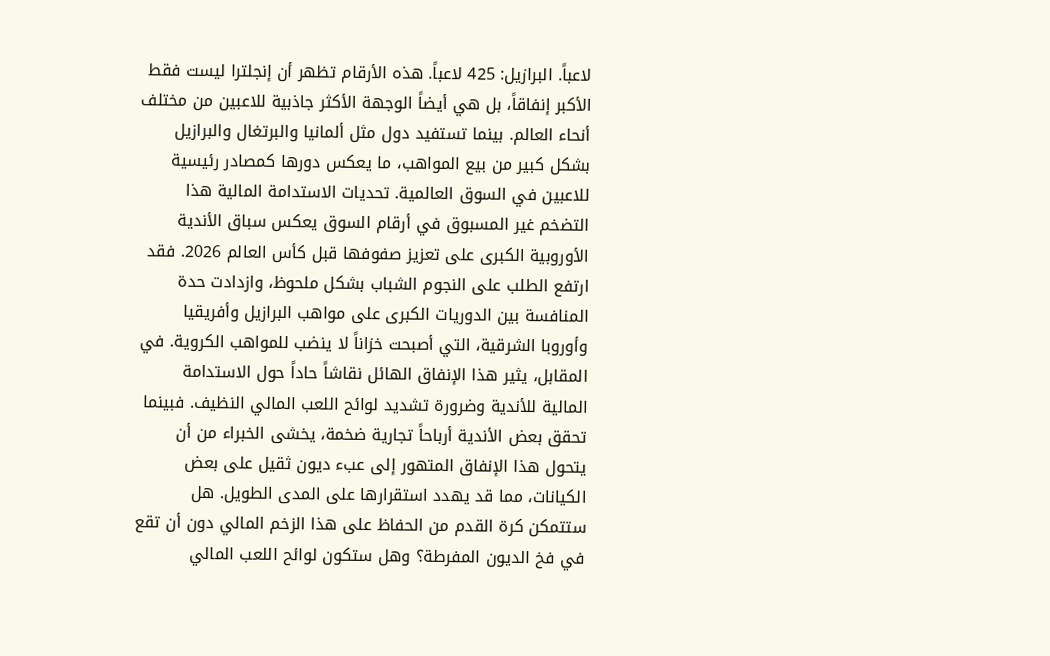لاعباً. البرازيل: 425 لاعباً. هذه الأرقام تظهر أن إنجلترا ليست فقط الأكبر إنفاقاً، بل هي أيضاً الوجهة الأكثر جاذبية للاعبين من مختلف أنحاء العالم. بينما تستفيد دول مثل ألمانيا والبرتغال والبرازيل بشكل كبير من بيع المواهب، ما يعكس دورها كمصادر رئيسية للاعبين في السوق العالمية. تحديات الاستدامة المالية هذا التضخم غير المسبوق في أرقام السوق يعكس سباق الأندية الأوروبية الكبرى على تعزيز صفوفها قبل كأس العالم 2026. فقد ارتفع الطلب على النجوم الشباب بشكل ملحوظ، وازدادت حدة المنافسة بين الدوريات الكبرى على مواهب البرازيل وأفريقيا وأوروبا الشرقية، التي أصبحت خزاناً لا ينضب للمواهب الكروية. في المقابل، يثير هذا الإنفاق الهائل نقاشاً حاداً حول الاستدامة المالية للأندية وضرورة تشديد لوائح اللعب المالي النظيف. فبينما تحقق بعض الأندية أرباحاً تجارية ضخمة، يخشى الخبراء من أن يتحول هذا الإنفاق المتهور إلى عبء ديون ثقيل على بعض الكيانات، مما قد يهدد استقرارها على المدى الطويل. هل ستتمكن كرة القدم من الحفاظ على هذا الزخم المالي دون أن تقع في فخ الديون المفرطة؟ وهل ستكون لوائح اللعب المالي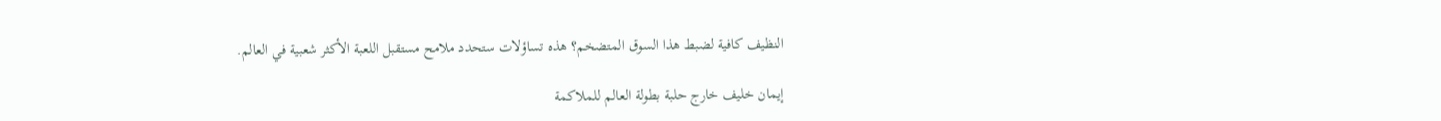النظيف كافية لضبط هذا السوق المتضخم؟ هذه تساؤلات ستحدد ملامح مستقبل اللعبة الأكثر شعبية في العالم.

إيمان خليف خارج حلبة بطولة العالم للملاكمة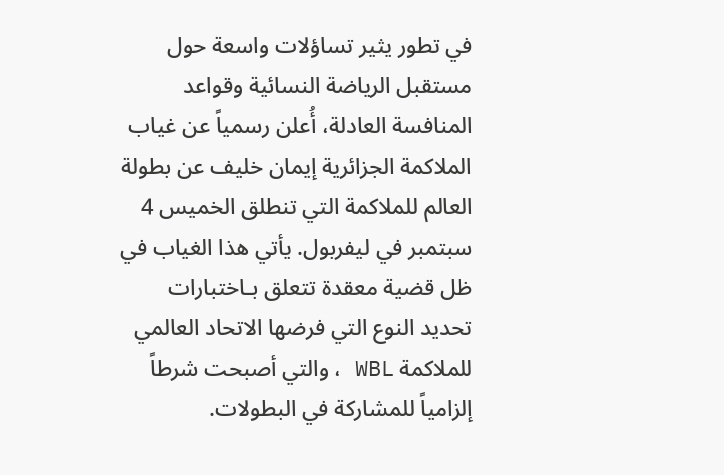في تطور يثير تساؤلات واسعة حول مستقبل الرياضة النسائية وقواعد المنافسة العادلة، أُعلن رسمياً عن غياب الملاكمة الجزائرية إيمان خليف عن بطولة العالم للملاكمة التي تنطلق الخميس 4 سبتمبر في ليفربول. يأتي هذا الغياب في ظل قضية معقدة تتعلق بـاختبارات تحديد النوع التي فرضها الاتحاد العالمي للملاكمة WBL ، والتي أصبحت شرطاً إلزامياً للمشاركة في البطولات.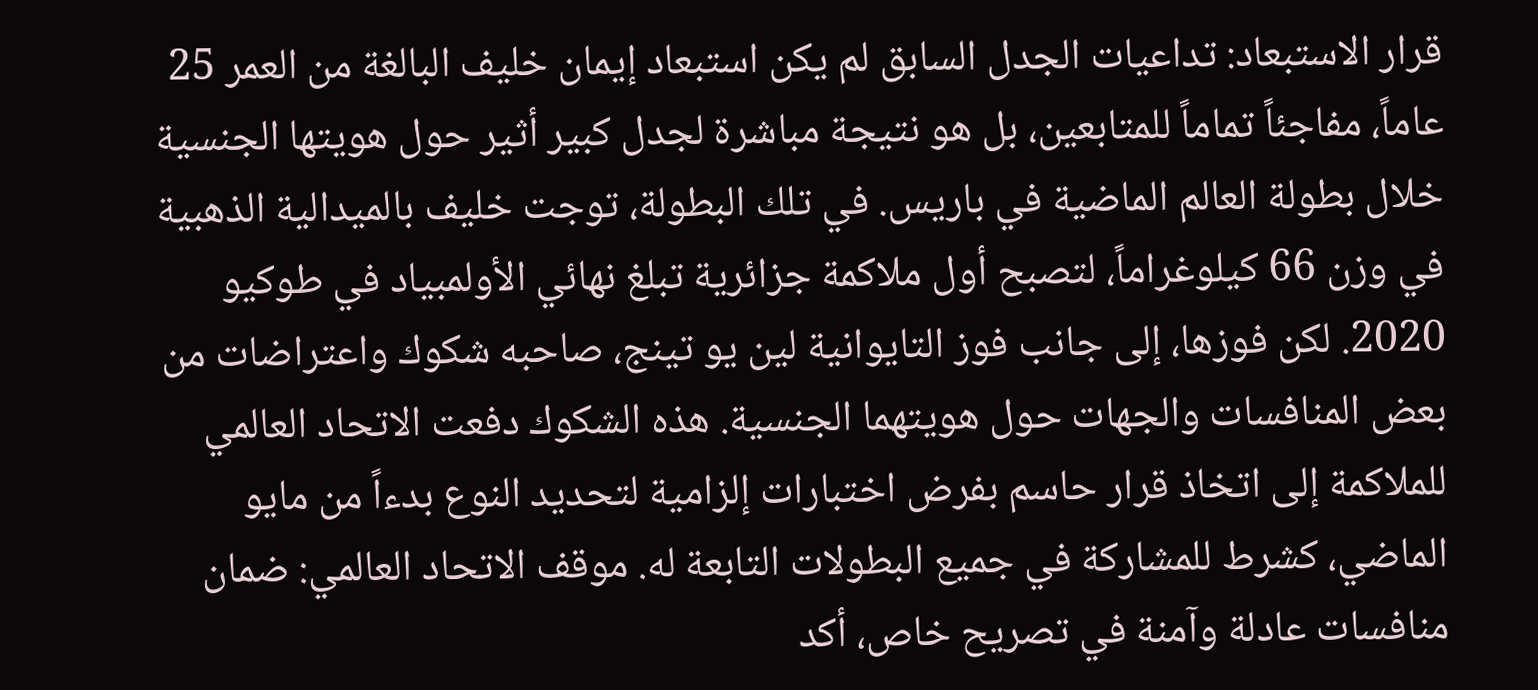قرار الاستبعاد: تداعيات الجدل السابق لم يكن استبعاد إيمان خليف البالغة من العمر 25 عاماً، مفاجئاً تماماً للمتابعين، بل هو نتيجة مباشرة لجدل كبير أثير حول هويتها الجنسية خلال بطولة العالم الماضية في باريس. في تلك البطولة، توجت خليف بالميدالية الذهبية في وزن 66 كيلوغراماً، لتصبح أول ملاكمة جزائرية تبلغ نهائي الأولمبياد في طوكيو 2020. لكن فوزها، إلى جانب فوز التايوانية لين يو تينج، صاحبه شكوك واعتراضات من بعض المنافسات والجهات حول هويتهما الجنسية. هذه الشكوك دفعت الاتحاد العالمي للملاكمة إلى اتخاذ قرار حاسم بفرض اختبارات إلزامية لتحديد النوع بدءاً من مايو الماضي، كشرط للمشاركة في جميع البطولات التابعة له. موقف الاتحاد العالمي: ضمان منافسات عادلة وآمنة في تصريح خاص، أكد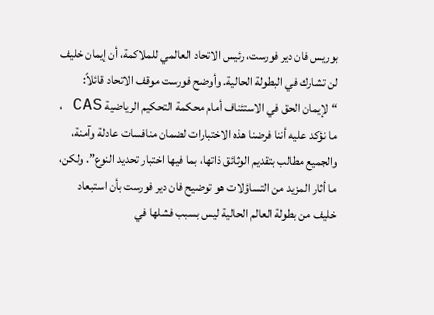بوريس فان دير فورست، رئيس الاتحاد العالمي للملاكمة، أن إيمان خليف لن تشارك في البطولة الحالية. وأوضح فورست موقف الاتحاد قائلاً: “لإيمان الحق في الاستئناف أمام محكمة التحكيم الرياضية CAS ، ما نؤكد عليه أننا فرضنا هذه الاختبارات لضمان منافسات عادلة وآمنة، والجميع مطالب بتقديم الوثائق ذاتها، بما فيها اختبار تحديد النوع”. ولكن، ما أثار المزيد من التساؤلات هو توضيح فان دير فورست بأن استبعاد خليف من بطولة العالم الحالية ليس بسبب فشلها في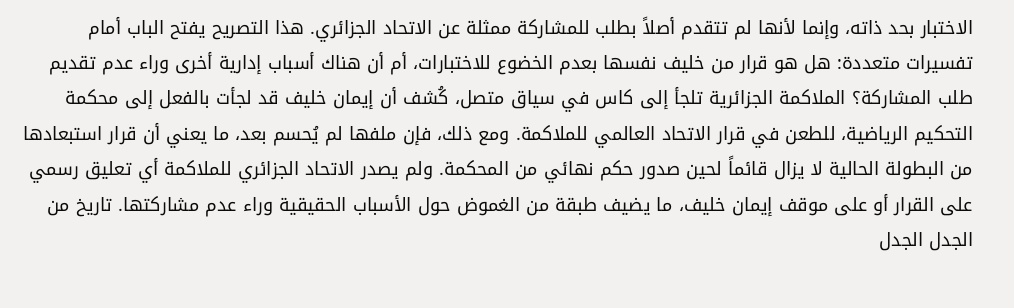الاختبار بحد ذاته، وإنما لأنها لم تتقدم أصلاً بطلب للمشاركة ممثلة عن الاتحاد الجزائري. هذا التصريح يفتح الباب أمام تفسيرات متعددة: هل هو قرار من خليف نفسها بعدم الخضوع للاختبارات، أم أن هناك أسباب إدارية أخرى وراء عدم تقديم طلب المشاركة؟ الملاكمة الجزائرية تلجأ إلى كاس في سياق متصل، كُشف أن إيمان خليف قد لجأت بالفعل إلى محكمة التحكيم الرياضية، للطعن في قرار الاتحاد العالمي للملاكمة. ومع ذلك، فإن ملفها لم يُحسم بعد، ما يعني أن قرار استبعادها من البطولة الحالية لا يزال قائماً لحين صدور حكم نهائي من المحكمة. ولم يصدر الاتحاد الجزائري للملاكمة أي تعليق رسمي على القرار أو على موقف إيمان خليف، ما يضيف طبقة من الغموض حول الأسباب الحقيقية وراء عدم مشاركتها. تاريخ من الجدل الجدل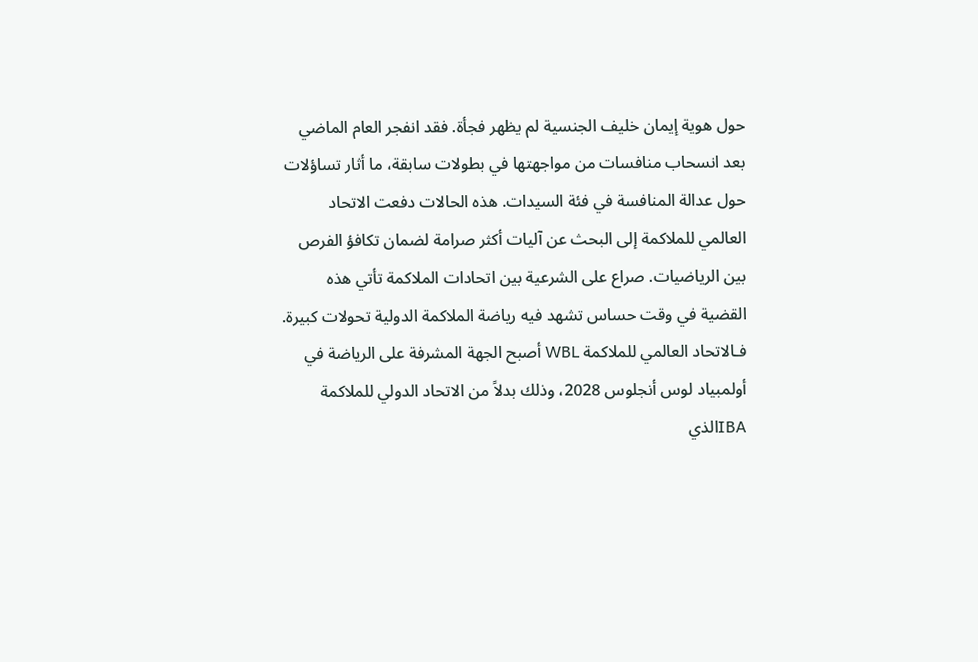حول هوية إيمان خليف الجنسية لم يظهر فجأة. فقد انفجر العام الماضي بعد انسحاب منافسات من مواجهتها في بطولات سابقة، ما أثار تساؤلات حول عدالة المنافسة في فئة السيدات. هذه الحالات دفعت الاتحاد العالمي للملاكمة إلى البحث عن آليات أكثر صرامة لضمان تكافؤ الفرص بين الرياضيات. صراع على الشرعية بين اتحادات الملاكمة تأتي هذه القضية في وقت حساس تشهد فيه رياضة الملاكمة الدولية تحولات كبيرة. فـالاتحاد العالمي للملاكمة WBL أصبح الجهة المشرفة على الرياضة في أولمبياد لوس أنجلوس 2028، وذلك بدلاً من الاتحاد الدولي للملاكمة  IBAالذي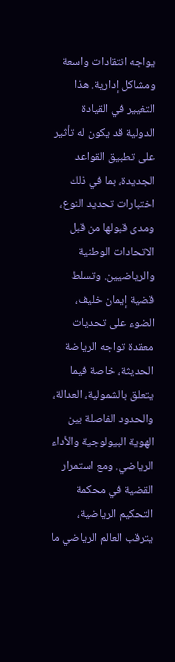يواجه انتقادات واسعة ومشاكل إدارية. هذا التغيير في القيادة الدولية قد يكون له تأثير على تطبيق القواعد الجديدة، بما في ذلك اختبارات تحديد النوع، ومدى قبولها من قبل الاتحادات الوطنية والرياضيين. وتسلط قضية إيمان خليف، الضوء على تحديات معقدة تواجه الرياضة الحديثة، خاصة فيما يتعلق بالشمولية، العدالة، والحدود الفاصلة بين الهوية البيولوجية والأداء الرياضي. ومع استمرار القضية في محكمة التحكيم الرياضية، يترقب العالم الرياضي ما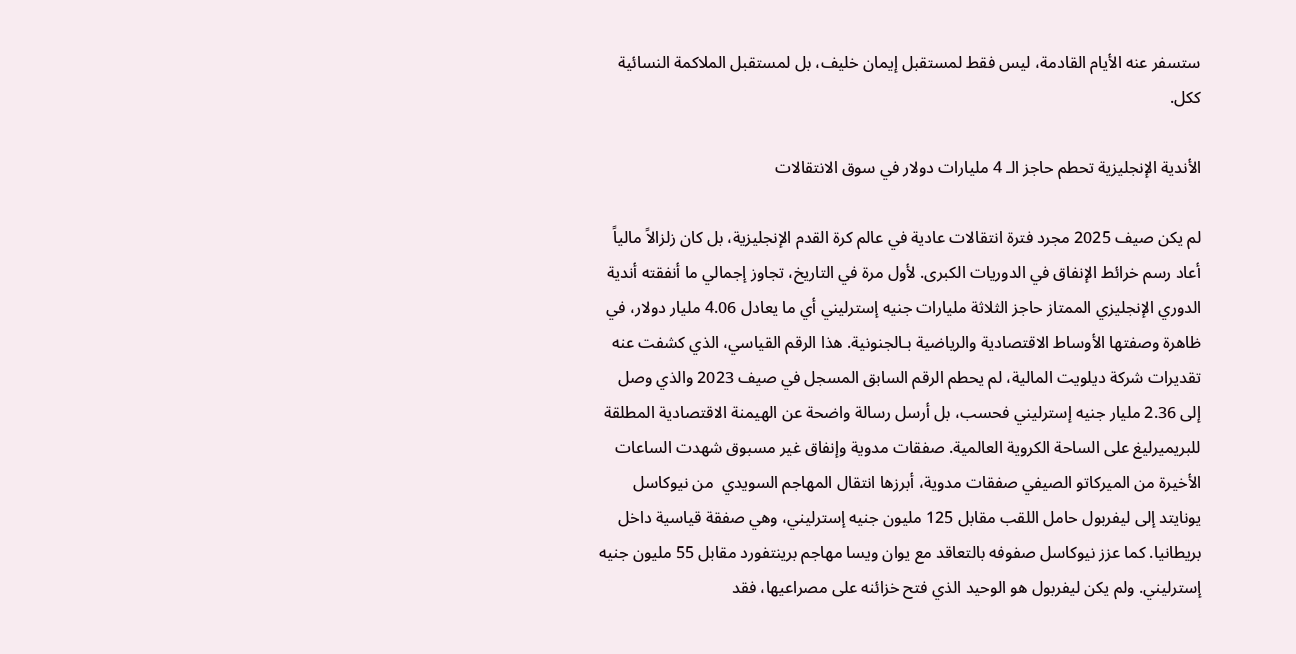ستسفر عنه الأيام القادمة، ليس فقط لمستقبل إيمان خليف، بل لمستقبل الملاكمة النسائية ككل.

الأندية الإنجليزية تحطم حاجز الـ 4 مليارات دولار في سوق الانتقالات

لم يكن صيف 2025 مجرد فترة انتقالات عادية في عالم كرة القدم الإنجليزية، بل كان زلزالاً مالياً أعاد رسم خرائط الإنفاق في الدوريات الكبرى. لأول مرة في التاريخ، تجاوز إجمالي ما أنفقته أندية الدوري الإنجليزي الممتاز حاجز الثلاثة مليارات جنيه إسترليني أي ما يعادل 4.06 مليار دولار، في ظاهرة وصفتها الأوساط الاقتصادية والرياضية بـالجنونية. هذا الرقم القياسي، الذي كشفت عنه تقديرات شركة ديلويت المالية، لم يحطم الرقم السابق المسجل في صيف 2023 والذي وصل إلى 2.36 مليار جنيه إسترليني فحسب، بل أرسل رسالة واضحة عن الهيمنة الاقتصادية المطلقة للبريميرليغ على الساحة الكروية العالمية. صفقات مدوية وإنفاق غير مسبوق شهدت الساعات الأخيرة من الميركاتو الصيفي صفقات مدوية، أبرزها انتقال المهاجم السويدي  من نيوكاسل يونايتد إلى ليفربول حامل اللقب مقابل 125 مليون جنيه إسترليني، وهي صفقة قياسية داخل بريطانيا. كما عزز نيوكاسل صفوفه بالتعاقد مع يوان ويسا مهاجم برينتفورد مقابل 55 مليون جنيه إسترليني. ولم يكن ليفربول هو الوحيد الذي فتح خزائنه على مصراعيها، فقد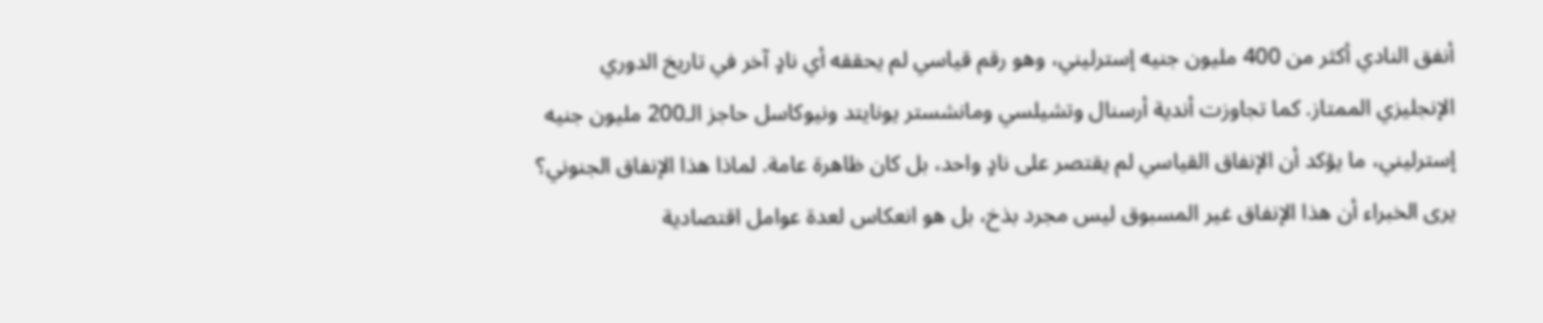أنفق النادي أكثر من 400 مليون جنيه إسترليني، وهو رقم قياسي لم يحققه أي نادٍ آخر في تاريخ الدوري الإنجليزي الممتاز. كما تجاوزت أندية أرسنال وتشيلسي ومانشستر يونايتد ونيوكاسل حاجز الـ200 مليون جنيه إسترليني، ما يؤكد أن الإنفاق القياسي لم يقتصر على نادٍ واحد، بل كان ظاهرة عامة. لماذا هذا الإنفاق الجنوني؟ يرى الخبراء أن هذا الإنفاق غير المسبوق ليس مجرد بذخ، بل هو انعكاس لعدة عوامل اقتصادية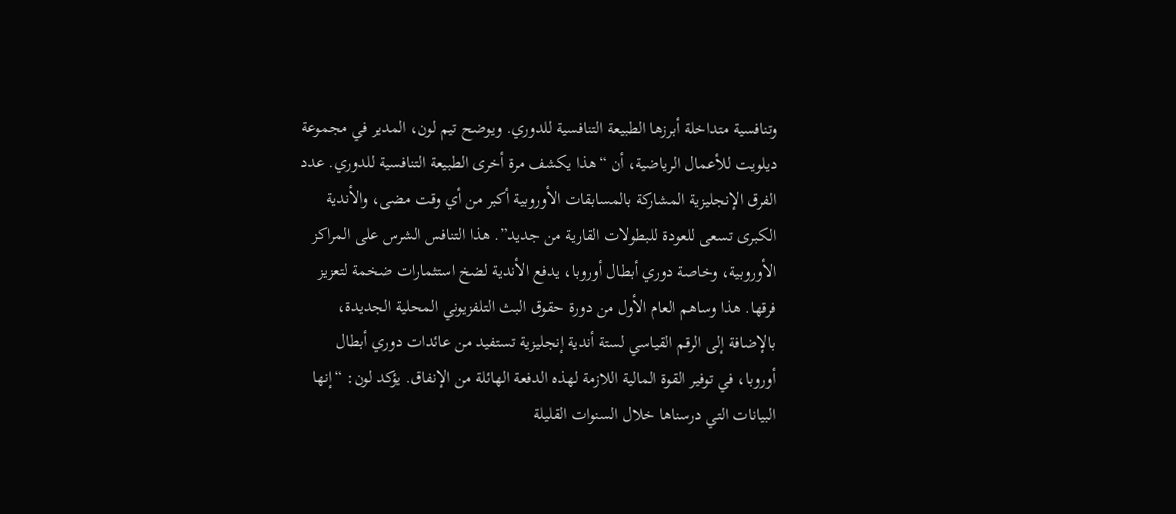وتنافسية متداخلة أبرزها الطبيعة التنافسية للدوري. ويوضح تيم لون، المدير في مجموعة ديلويت للأعمال الرياضية، أن “هذا يكشف مرة أخرى الطبيعة التنافسية للدوري. عدد الفرق الإنجليزية المشاركة بالمسابقات الأوروبية أكبر من أي وقت مضى، والأندية الكبرى تسعى للعودة للبطولات القارية من جديد”. هذا التنافس الشرس على المراكز الأوروبية، وخاصة دوري أبطال أوروبا، يدفع الأندية لضخ استثمارات ضخمة لتعزيز فرقها. هذا وساهم العام الأول من دورة حقوق البث التلفزيوني المحلية الجديدة، بالإضافة إلى الرقم القياسي لستة أندية إنجليزية تستفيد من عائدات دوري أبطال أوروبا، في توفير القوة المالية اللازمة لهذه الدفعة الهائلة من الإنفاق. يؤكد لون: “إنها البيانات التي درسناها خلال السنوات القليلة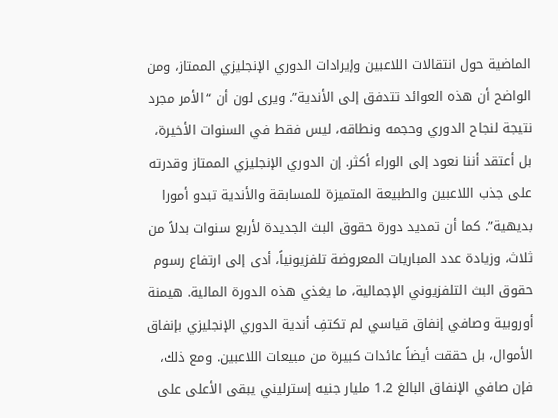الماضية حول انتقالات اللاعبين وإيرادات الدوري الإنجليزي الممتاز، ومن الواضح أن هذه العوائد تتدفق إلى الأندية”. ويرى لون أن “الأمر مجرد نتيجة لنجاح الدوري وحجمه ونطاقه، ليس فقط في السنوات الأخيرة، بل أعتقد أننا نعود إلى الوراء أكثر. إن الدوري الإنجليزي الممتاز وقدرته على جذب اللاعبين والطبيعة المتميزة للمسابقة والأندية تبدو أمورا بديهية”. كما أن تمديد دورة حقوق البث الجديدة لأربع سنوات بدلاً من ثلاث، وزيادة عدد المباريات المعروضة تلفزيونياً، أدى إلى ارتفاع رسوم حقوق البث التلفزيوني الإجمالية، ما يغذي هذه الدورة المالية. هيمنة أوروبية وصافي إنفاق قياسي لم تكتفِ أندية الدوري الإنجليزي بإنفاق الأموال، بل حققت أيضاً عائدات كبيرة من مبيعات اللاعبين. ومع ذلك، فإن صافي الإنفاق البالغ 1.2 مليار جنيه إسترليني يبقى الأعلى على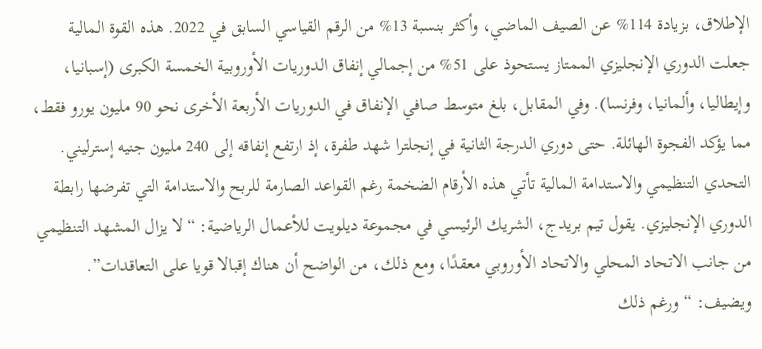الإطلاق، بزيادة 114% عن الصيف الماضي، وأكثر بنسبة 13% من الرقم القياسي السابق في 2022. هذه القوة المالية جعلت الدوري الإنجليزي الممتاز يستحوذ على 51% من إجمالي إنفاق الدوريات الأوروبية الخمسة الكبرى (إسبانيا، وإيطاليا، وألمانيا، وفرنسا). وفي المقابل، بلغ متوسط صافي الإنفاق في الدوريات الأربعة الأخرى نحو 90 مليون يورو فقط، مما يؤكد الفجوة الهائلة. حتى دوري الدرجة الثانية في إنجلترا شهد طفرة، إذ ارتفع إنفاقه إلى 240 مليون جنيه إسترليني. التحدي التنظيمي والاستدامة المالية تأتي هذه الأرقام الضخمة رغم القواعد الصارمة للربح والاستدامة التي تفرضها رابطة الدوري الإنجليزي. يقول تيم بريدج، الشريك الرئيسي في مجموعة ديلويت للأعمال الرياضية: “لا يزال المشهد التنظيمي من جانب الاتحاد المحلي والاتحاد الأوروبي معقدًا، ومع ذلك، من الواضح أن هناك إقبالا قويا على التعاقدات”. ويضيف: “ورغم ذلك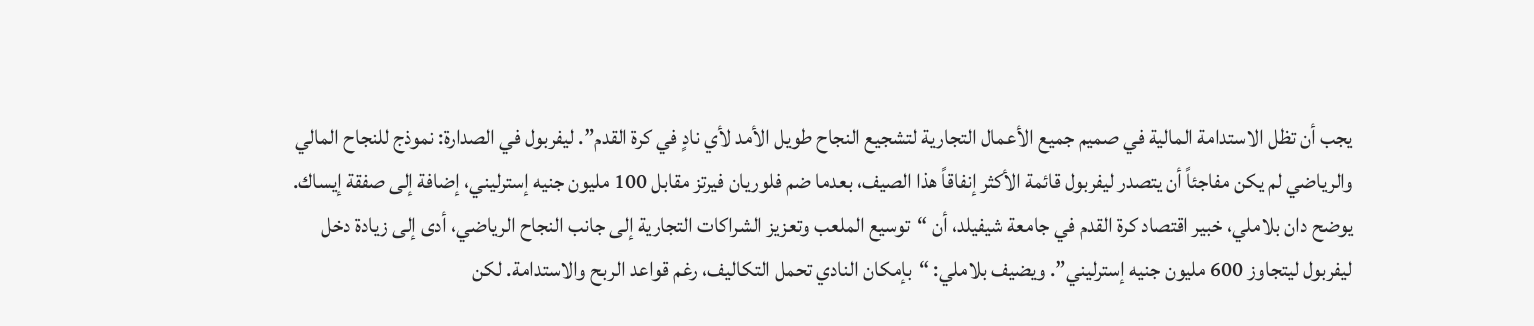يجب أن تظل الاستدامة المالية في صميم جميع الأعمال التجارية لتشجيع النجاح طويل الأمد لأي نادٍ في كرة القدم”. ليفربول في الصدارة: نموذج للنجاح المالي والرياضي لم يكن مفاجئاً أن يتصدر ليفربول قائمة الأكثر إنفاقاً هذا الصيف، بعدما ضم فلوريان فيرتز مقابل 100 مليون جنيه إسترليني، إضافة إلى صفقة إيساك. يوضح دان بلاملي، خبير اقتصاد كرة القدم في جامعة شيفيلد، أن “توسيع الملعب وتعزيز الشراكات التجارية إلى جانب النجاح الرياضي، أدى إلى زيادة دخل ليفربول ليتجاوز 600 مليون جنيه إسترليني”. ويضيف بلاملي: “بإمكان النادي تحمل التكاليف، رغم قواعد الربح والاستدامة. لكن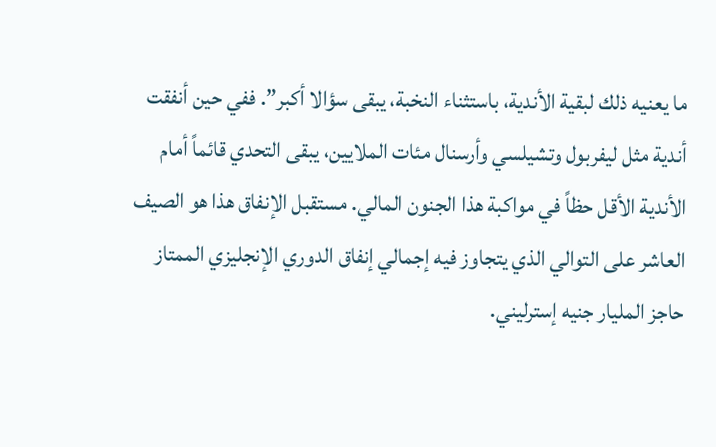ما يعنيه ذلك لبقية الأندية، باستثناء النخبة، يبقى سؤالا أكبر”. ففي حين أنفقت أندية مثل ليفربول وتشيلسي وأرسنال مئات الملايين، يبقى التحدي قائماً أمام الأندية الأقل حظاً في مواكبة هذا الجنون المالي. مستقبل الإنفاق هذا هو الصيف العاشر على التوالي الذي يتجاوز فيه إجمالي إنفاق الدوري الإنجليزي الممتاز حاجز المليار جنيه إسترليني.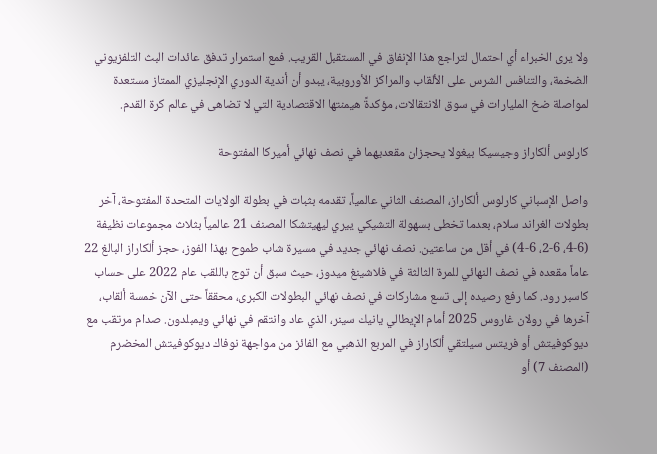ولا يرى الخبراء أي احتمال لتراجع هذا الإنفاق في المستقبل القريب. فمع استمرار تدفق عائدات البث التلفزيوني الضخمة، والتنافس الشرس على الألقاب والمراكز الأوروبية، يبدو أن أندية الدوري الإنجليزي الممتاز مستعدة لمواصلة ضخ المليارات في سوق الانتقالات، مؤكدةً هيمنتها الاقتصادية التي لا تضاهى في عالم كرة القدم.

كارلوس ألكاراز وجيسيكا بيغولا يحجزان مقعديهما في نصف نهائي أميركا المفتوحة

واصل الإسباني كارلوس ألكاراز، المصنف الثاني عالمياً، تقدمه بثبات في بطولة الولايات المتحدة المفتوحة، آخر بطولات الغراند سلام، بعدما تخطى بسهولة التشيكي ييري ليهيتشكا المصنف 21 عالمياً بثلاث مجموعات نظيفة (6-4، 6-2، 6-4) في أقل من ساعتين. نصف نهائي جديد في مسيرة شاب طموح بهذا الفوز، حجز ألكاراز البالغ 22 عاماً مقعده في نصف النهائي للمرة الثالثة في فلاشينغ ميدوز، حيث سبق أن توج باللقب عام 2022 على حساب كاسبر رود. كما رفع رصيده إلى تسع مشاركات في نصف نهائي البطولات الكبرى، محققاً حتى الآن خمسة ألقاب، آخرها في رولان غاروس 2025 أمام الإيطالي يانيك سينر، الذي عاد وانتقم في نهائي ويمبلدون. صدام مرتقب مع ديوكوفيتش أو فريتس سيلتقي ألكاراز في المربع الذهبي مع الفائز من مواجهة نوفاك ديوكوفيتش المخضرم (المصنف 7) أو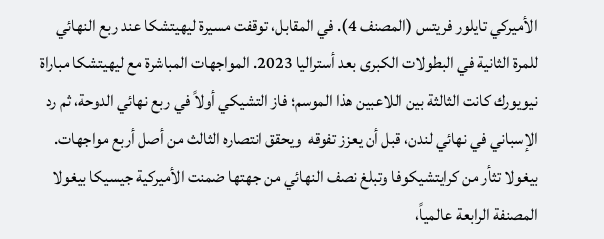الأميركي تايلور فريتس (المصنف 4). في المقابل، توقفت مسيرة ليهيتشكا عند ربع النهائي للمرة الثانية في البطولات الكبرى بعد أستراليا 2023. المواجهات المباشرة مع ليهيتشكا مباراة نيويورك كانت الثالثة بين اللاعبين هذا الموسم؛ فاز التشيكي أولاً في ربع نهائي الدوحة، ثم رد الإسباني في نهائي لندن، قبل أن يعزز تفوقه  ويحقق انتصاره الثالث من أصل أربع مواجهات. بيغولا تثأر من كرايتشيكوفا وتبلغ نصف النهائي من جهتها ضمنت الأميركية جيسيكا بيغولا المصنفة الرابعة عالمياً،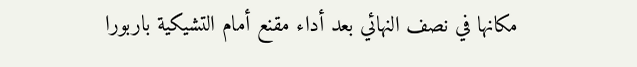مكانها في نصف النهائي بعد أداء مقنع أمام التشيكية باربورا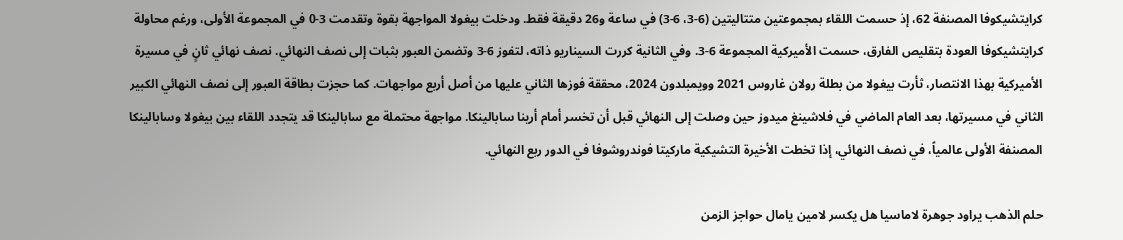كرايتشيكوفا المصنفة 62، إذ حسمت اللقاء بمجموعتين متتاليتين (6-3، 6-3) في ساعة و26 دقيقة فقط. ودخلت بيغولا المواجهة بقوة وتقدمت 3-0 في المجموعة الأولى، ورغم محاولة كرايتشيكوفا العودة بتقليص الفارق، حسمت الأميركية المجموعة 6-3. وفي الثانية كررت السيناريو ذاته، لتفوز 6-3 وتضمن العبور بثبات إلى نصف النهائي. نصف نهائي ثانٍ في مسيرة الأميركية بهذا الانتصار، ثأرت بيغولا من بطلة رولان غاروس 2021 وويمبلدون 2024، محققة فوزها الثاني عليها من أصل أربع مواجهات. كما حجزت بطاقة العبور إلى نصف النهائي الكبير الثاني في مسيرتها، بعد العام الماضي في فلاشينغ ميدوز حين وصلت إلى النهائي قبل أن تخسر أمام أرينا سابالينكا. مواجهة محتملة مع سابالينكا قد يتجدد اللقاء بين بيغولا وسابالينكا المصنفة الأولى عالمياً، في نصف النهائي، إذا تخطت الأخيرة التشيكية ماركيتا فوندروشوفا في الدور ربع النهائي.

حلم الذهب يراود جوهرة لاماسيا هل يكسر لامين يامال حواجز الزمن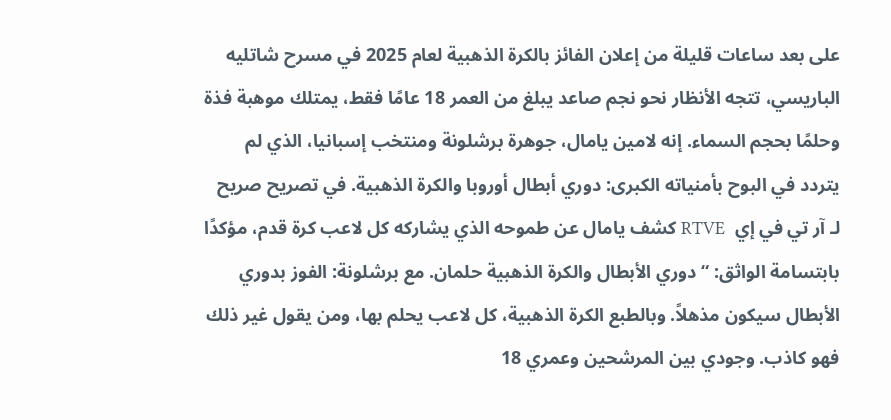على بعد ساعات قليلة من إعلان الفائز بالكرة الذهبية لعام 2025 في مسرح شاتليه الباريسي، تتجه الأنظار نحو نجم صاعد يبلغ من العمر 18 عامًا فقط، يمتلك موهبة فذة وحلمًا بحجم السماء. إنه لامين يامال، جوهرة برشلونة ومنتخب إسبانيا، الذي لم يتردد في البوح بأمنياته الكبرى: دوري أبطال أوروبا والكرة الذهبية. في تصريح صريح لـ آر تي في إي  RTVE كشف يامال عن طموحه الذي يشاركه كل لاعب كرة قدم، مؤكدًا بابتسامة الواثق: “دوري الأبطال والكرة الذهبية حلمان. مع برشلونة: الفوز بدوري الأبطال سيكون مذهلاً. وبالطبع الكرة الذهبية، كل لاعب يحلم بها، ومن يقول غير ذلك فهو كاذب. وجودي بين المرشحين وعمري 18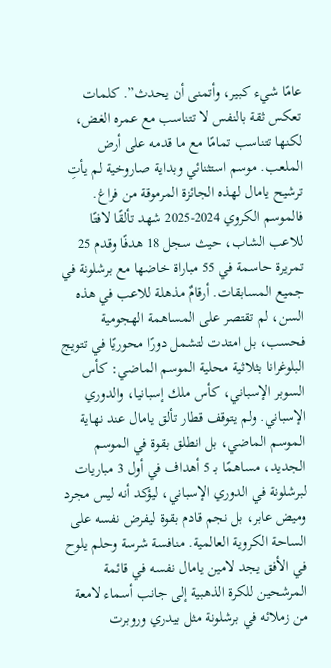عامًا شيء كبير، وأتمنى أن يحدث”. كلمات تعكس ثقة بالنفس لا تتناسب مع عمره الغض، لكنها تتناسب تمامًا مع ما قدمه على أرض الملعب. موسم استثنائي وبداية صاروخية لم يأتِ ترشيح يامال لهذه الجائزة المرموقة من فراغ. فالموسم الكروي 2024-2025 شهد تألقًا لافتًا للاعب الشاب، حيث سجل 18 هدفًا وقدم 25 تمريرة حاسمة في 55 مباراة خاضها مع برشلونة في جميع المسابقات. أرقامٌ مذهلة للاعب في هذه السن، لم تقتصر على المساهمة الهجومية فحسب، بل امتدت لتشمل دورًا محوريًا في تتويج البلوغرانا بثلاثية محلية الموسم الماضي: كأس السوبر الإسباني، كأس ملك إسبانيا، والدوري الإسباني. ولم يتوقف قطار تألق يامال عند نهاية الموسم الماضي، بل انطلق بقوة في الموسم الجديد، مساهمًا بـ 5 أهداف في أول 3 مباريات لبرشلونة في الدوري الإسباني، ليؤكد أنه ليس مجرد وميض عابر، بل نجم قادم بقوة ليفرض نفسه على الساحة الكروية العالمية. منافسة شرسة وحلم يلوح في الأفق يجد لامين يامال نفسه في قائمة المرشحين للكرة الذهبية إلى جانب أسماء لامعة من زملائه في برشلونة مثل بيدري وروبرت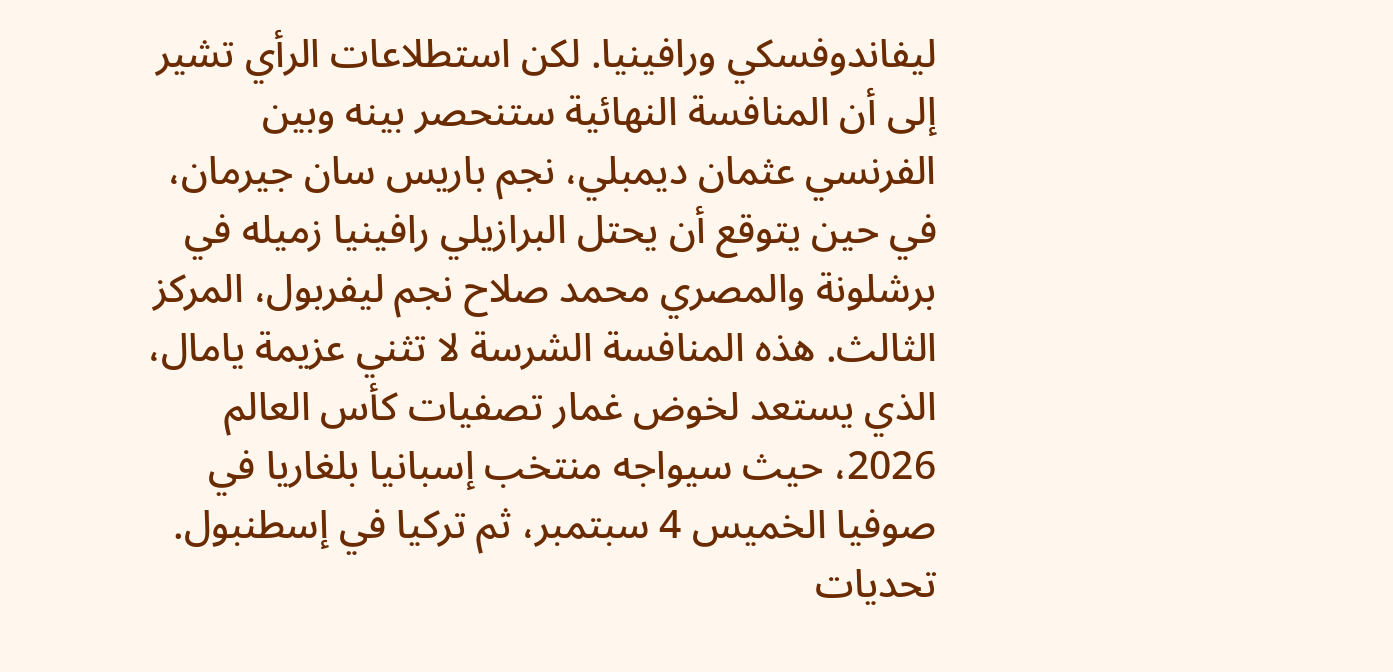ليفاندوفسكي ورافينيا. لكن استطلاعات الرأي تشير إلى أن المنافسة النهائية ستنحصر بينه وبين الفرنسي عثمان ديمبلي، نجم باريس سان جيرمان، في حين يتوقع أن يحتل البرازيلي رافينيا زميله في برشلونة والمصري محمد صلاح نجم ليفربول، المركز الثالث. هذه المنافسة الشرسة لا تثني عزيمة يامال، الذي يستعد لخوض غمار تصفيات كأس العالم 2026، حيث سيواجه منتخب إسبانيا بلغاريا في صوفيا الخميس 4 سبتمبر، ثم تركيا في إسطنبول. تحديات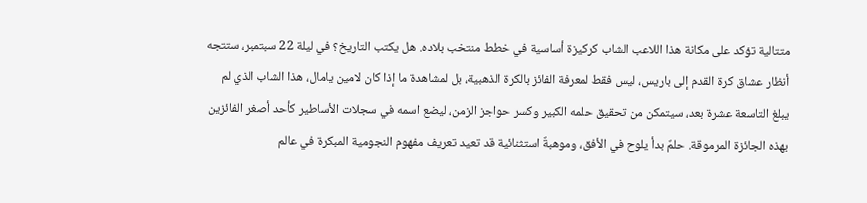متتالية تؤكد على مكانة هذا اللاعب الشاب كركيزة أساسية في خطط منتخب بلاده. هل يكتب التاريخ؟ في ليلة 22 سبتمبر، ستتجه أنظار عشاق كرة القدم إلى باريس، ليس فقط لمعرفة الفائز بالكرة الذهبية، بل لمشاهدة ما إذا كان لامين يامال، هذا الشاب الذي لم يبلغ التاسعة عشرة بعد، سيتمكن من تحقيق حلمه الكبير وكسر حواجز الزمن، ليضع اسمه في سجلات الأساطير كأحد أصغر الفائزين بهذه الجائزة المرموقة. حلمٌ بدأ يلوح في الأفق، وموهبةٌ استثنائية قد تعيد تعريف مفهوم النجومية المبكرة في عالم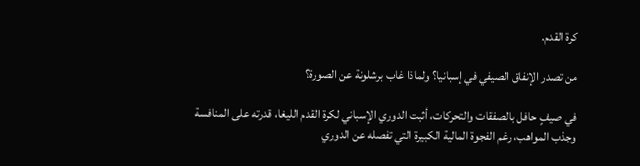كرة القدم.

من تصدر الإنفاق الصيفي في إسبانيا؟ ولماذا غاب برشلونة عن الصورة؟

في صيفٍ حافل بالصفقات والتحركات، أثبت الدوري الإسباني لكرة القدم الليغا، قدرته على المنافسة وجذب المواهب، رغم الفجوة المالية الكبيرة التي تفصله عن الدوري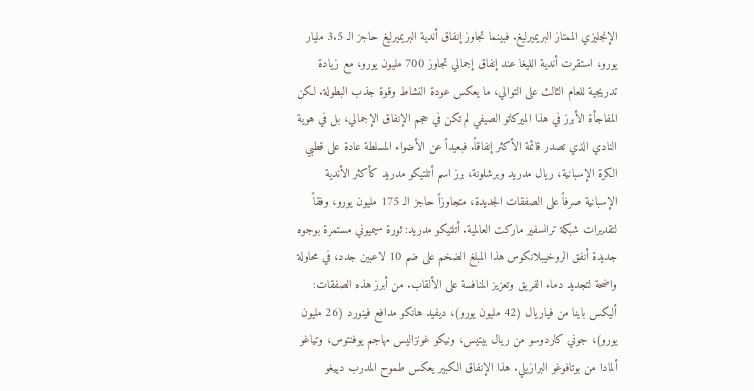الإنجليزي الممتاز البريميرليغ. فبينما تجاوز إنفاق أندية البريميرليغ حاجز الـ 3.5 مليار يورو، استقرت أندية الليغا عند إنفاق إجمالي تجاوز 700 مليون يورو، مع زيادة تدريجية للعام الثالث على التوالي، ما يعكس عودة النشاط وقوة جذب البطولة. لكن المفاجأة الأبرز في هذا الميركاتو الصيفي لم تكن في حجم الإنفاق الإجمالي، بل في هوية النادي الذي تصدر قائمة الأكثر إنفاقاً. فبعيداً عن الأضواء المسلطة عادة على قطبي الكرة الإسبانية، ريال مدريد وبرشلونة، برز اسم أتلتيكو مدريد كأكثر الأندية الإسبانية صرفاً على الصفقات الجديدة، متجاوزاً حاجز الـ 175 مليون يورو، وفقاً لتقديرات شبكة ترانسفير ماركت العالمية. أتلتيكو مدريد: ثورة سيميوني مستمرة بوجوه جديدة أنفق الروخيبلانكوس هذا المبلغ الضخم على ضم 10 لاعبين جدد، في محاولة واضحة لتجديد دماء الفريق وتعزيز المنافسة على الألقاب. من أبرز هذه الصفقات: أليكس باينا من فياريال (42 مليون يورو)، ديفيد هانكو مدافع فينورد (26 مليون يورو)، جوني كاردوسو من ريال بيتيس، ونيكو غونزاليس مهاجم يوفنتوس، وتياغو ألمادا من بوتافوغو البرازيلي. هذا الإنفاق الكبير يعكس طموح المدرب دييغو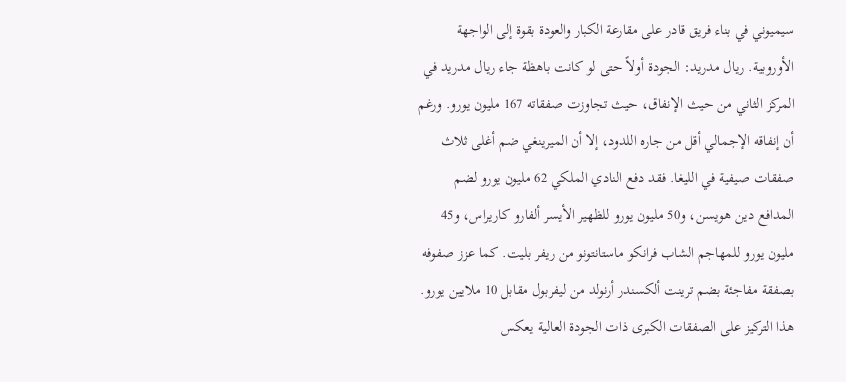سيميوني في بناء فريق قادر على مقارعة الكبار والعودة بقوة إلى الواجهة الأوروبية. ريال مدريد: الجودة أولاً حتى لو كانت باهظة جاء ريال مدريد في المركز الثاني من حيث الإنفاق، حيث تجاوزت صفقاته 167 مليون يورو. ورغم أن إنفاقه الإجمالي أقل من جاره اللدود، إلا أن الميرينغي ضم أغلى ثلاث صفقات صيفية في الليغا. فقد دفع النادي الملكي 62 مليون يورو لضم المدافع دين هويسن، و50 مليون يورو للظهير الأيسر ألفارو كاريراس، و45 مليون يورو للمهاجم الشاب فرانكو ماستانتونو من ريفر بليت. كما عزز صفوفه بصفقة مفاجئة بضم ترينت ألكسندر أرنولد من ليفربول مقابل 10 ملايين يورو. هذا التركيز على الصفقات الكبرى ذات الجودة العالية يعكس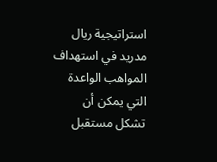استراتيجية ريال مدريد في استهداف المواهب الواعدة التي يمكن أن تشكل مستقبل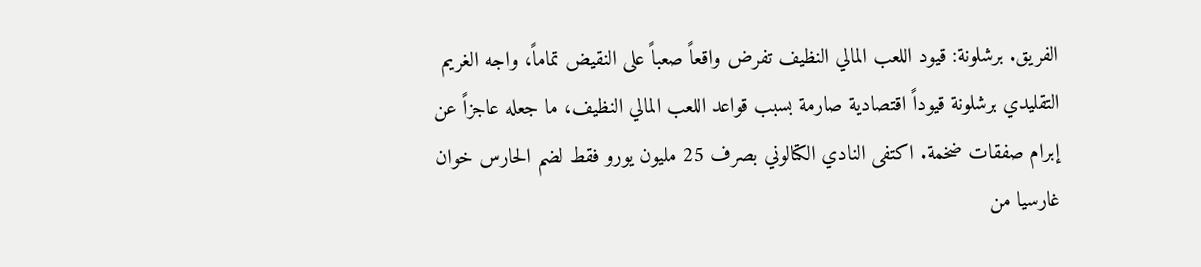الفريق. برشلونة: قيود اللعب المالي النظيف تفرض واقعاً صعباً على النقيض تماماً، واجه الغريم التقليدي برشلونة قيوداً اقتصادية صارمة بسبب قواعد اللعب المالي النظيف، ما جعله عاجزاً عن إبرام صفقات ضخمة. اكتفى النادي الكتالوني بصرف 25 مليون يورو فقط لضم الحارس خوان غارسيا من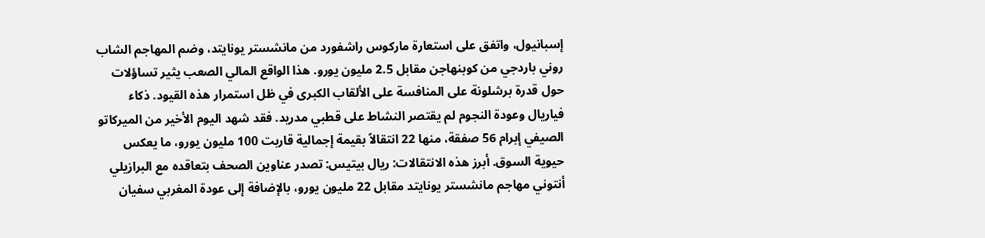إسبانيول، واتفق على استعارة ماركوس راشفورد من مانشستر يونايتد، وضم المهاجم الشاب روني باردجي من كوبنهاجن مقابل 2.5 مليون يورو. هذا الواقع المالي الصعب يثير تساؤلات حول قدرة برشلونة على المنافسة على الألقاب الكبرى في ظل استمرار هذه القيود. ذكاء فياريال وعودة النجوم لم يقتصر النشاط على قطبي مدريد. فقد شهد اليوم الأخير من الميركاتو الصيفي إبرام 56 صفقة، منها 22 انتقالاً بقيمة إجمالية قاربت 100 مليون يورو، ما يعكس حيوية السوق. أبرز هذه الانتقالات: ريال بيتيس: تصدر عناوين الصحف بتعاقده مع البرازيلي أنتوني مهاجم مانشستر يونايتد مقابل 22 مليون يورو، بالإضافة إلى عودة المغربي سفيان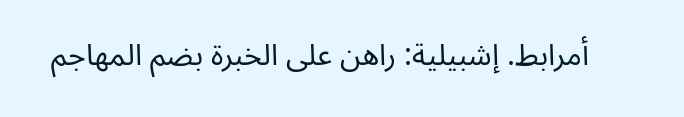أمرابط. إشبيلية: راهن على الخبرة بضم المهاجم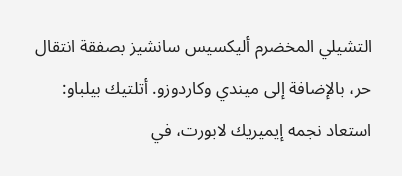التشيلي المخضرم أليكسيس سانشيز بصفقة انتقال حر، بالإضافة إلى ميندي وكاردوزو. أتلتيك بيلباو: استعاد نجمه إيميريك لابورت، في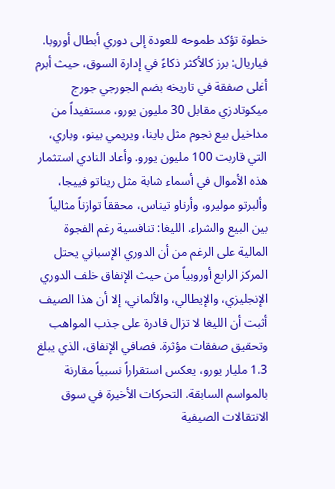خطوة تؤكد طموحه للعودة إلى دوري أبطال أوروبا. فياريال: برز كالأكثر ذكاءً في إدارة السوق، حيث أبرم أغلى صفقة في تاريخه بضم الجورجي جورج ميكوتادزي مقابل 30 مليون يورو، مستفيداً من مداخيل بيع نجوم مثل باينا، ويريمي بينو، وباري، التي قاربت 100 مليون يورو. وأعاد النادي استثمار هذه الأموال في أسماء شابة مثل ريناتو فييجا، وألبرتو موليرو، وأرناو تيناس، محققاً توازناً مثالياً بين البيع والشراء. الليغا: تنافسية رغم الفجوة المالية على الرغم من أن الدوري الإسباني يحتل المركز الرابع أوروبياً من حيث الإنفاق خلف الدوري الإنجليزي، والإيطالي، والألماني، إلا أن هذا الصيف أثبت أن الليغا لا تزال قادرة على جذب المواهب وتحقيق صفقات مؤثرة. فصافي الإنفاق، الذي يبلغ 1.3 مليار يورو، يعكس استقراراً نسبياً مقارنة بالمواسم السابقة. التحركات الأخيرة في سوق الانتقالات الصيفية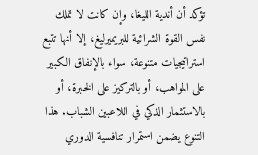تؤكد أن أندية الليغا، وإن كانت لا تملك نفس القوة الشرائية للبريميرليغ، إلا أنها تتبع استراتيجيات متنوعة، سواء بالإنفاق الكبير على المواهب، أو بالتركيز على الخبرة، أو بالاستثمار الذكي في اللاعبين الشباب. هذا التنوع يضمن استمرار تنافسية الدوري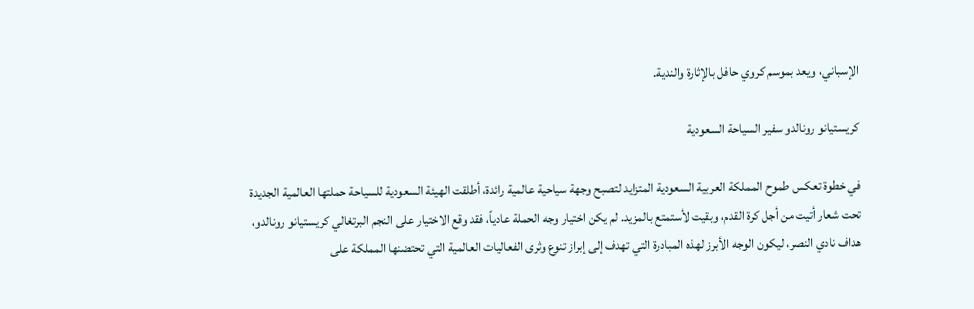الإسباني، ويعد بموسم كروي حافل بالإثارة والندية.

كريستيانو رونالدو سفير السياحة السعودية

في خطوة تعكس طموح المملكة العربية السعودية المتزايد لتصبح وجهة سياحية عالمية رائدة، أطلقت الهيئة السعودية للسياحة حملتها العالمية الجديدة تحت شعار أتيت من أجل كرة القدم، وبقيت لأستمتع بالمزيد. لم يكن اختيار وجه الحملة عادياً، فقد وقع الاختيار على النجم البرتغالي كريستيانو رونالدو، هداف نادي النصر، ليكون الوجه الأبرز لهذه المبادرة التي تهدف إلى إبراز تنوع وثرى الفعاليات العالمية التي تحتضنها المملكة على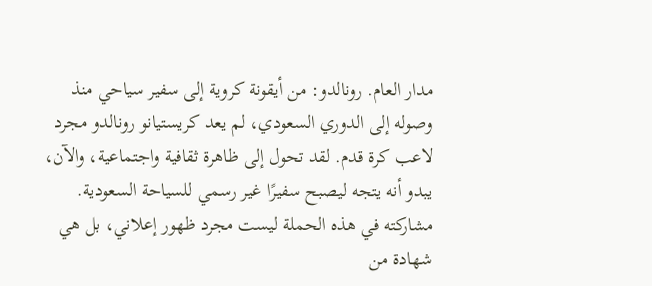مدار العام. رونالدو: من أيقونة كروية إلى سفير سياحي منذ وصوله إلى الدوري السعودي، لم يعد كريستيانو رونالدو مجرد لاعب كرة قدم. لقد تحول إلى ظاهرة ثقافية واجتماعية، والآن، يبدو أنه يتجه ليصبح سفيرًا غير رسمي للسياحة السعودية. مشاركته في هذه الحملة ليست مجرد ظهور إعلاني، بل هي شهادة من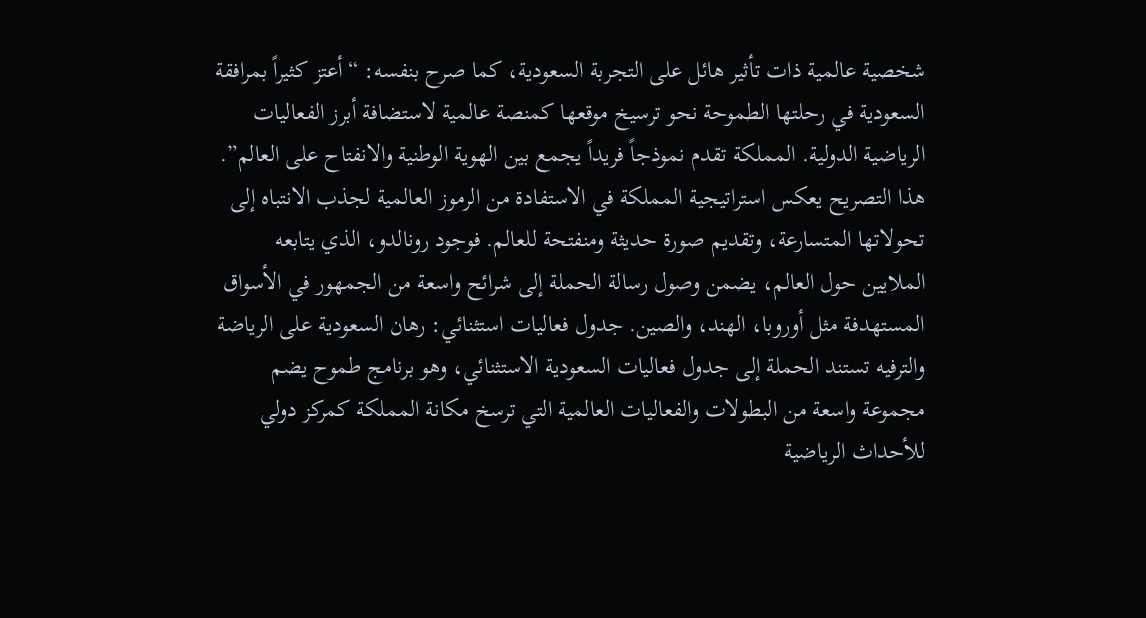شخصية عالمية ذات تأثير هائل على التجربة السعودية، كما صرح بنفسه: “أعتز كثيراً بمرافقة السعودية في رحلتها الطموحة نحو ترسيخ موقعها كمنصة عالمية لاستضافة أبرز الفعاليات الرياضية الدولية. المملكة تقدم نموذجاً فريداً يجمع بين الهوية الوطنية والانفتاح على العالم”. هذا التصريح يعكس استراتيجية المملكة في الاستفادة من الرموز العالمية لجذب الانتباه إلى تحولاتها المتسارعة، وتقديم صورة حديثة ومنفتحة للعالم. فوجود رونالدو، الذي يتابعه الملايين حول العالم، يضمن وصول رسالة الحملة إلى شرائح واسعة من الجمهور في الأسواق المستهدفة مثل أوروبا، الهند، والصين. جدول فعاليات استثنائي: رهان السعودية على الرياضة والترفيه تستند الحملة إلى جدول فعاليات السعودية الاستثنائي، وهو برنامج طموح يضم مجموعة واسعة من البطولات والفعاليات العالمية التي ترسخ مكانة المملكة كمركز دولي للأحداث الرياضية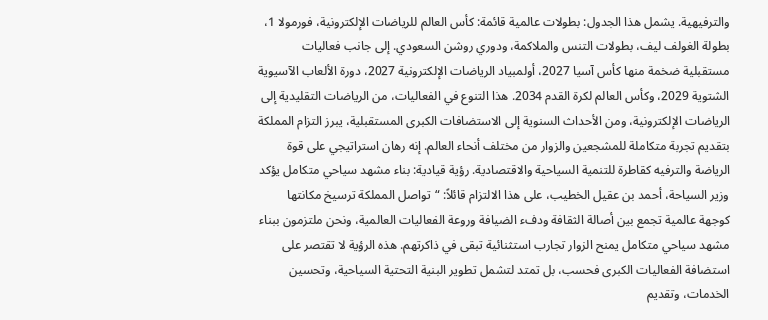والترفيهية. يشمل هذا الجدول: بطولات عالمية قائمة: كأس العالم للرياضات الإلكترونية، فورمولا 1، بطولة الغولف ليف، بطولات التنس والملاكمة، ودوري روشن السعودي. إلى جانب فعاليات مستقبلية ضخمة منها كأس آسيا 2027، أولمبياد الرياضات الإلكترونية 2027، دورة الألعاب الآسيوية الشتوية 2029، وكأس العالم لكرة القدم 2034. هذا التنوع في الفعاليات، من الرياضات التقليدية إلى الرياضات الإلكترونية، ومن الأحداث السنوية إلى الاستضافات الكبرى المستقبلية، يبرز التزام المملكة بتقديم تجربة متكاملة للمشجعين والزوار من مختلف أنحاء العالم. إنه رهان استراتيجي على قوة الرياضة والترفيه كقاطرة للتنمية السياحية والاقتصادية. رؤية قيادية: بناء مشهد سياحي متكامل يؤكد وزير السياحة، أحمد بن عقيل الخطيب، على هذا الالتزام قائلاً: “تواصل المملكة ترسيخ مكانتها كوجهة عالمية تجمع بين أصالة الثقافة ودفء الضيافة وروعة الفعاليات العالمية، ونحن ملتزمون ببناء مشهد سياحي متكامل يمنح الزوار تجارب استثنائية تبقى في ذاكرتهم. هذه الرؤية لا تقتصر على استضافة الفعاليات الكبرى فحسب، بل تمتد لتشمل تطوير البنية التحتية السياحية، وتحسين الخدمات، وتقديم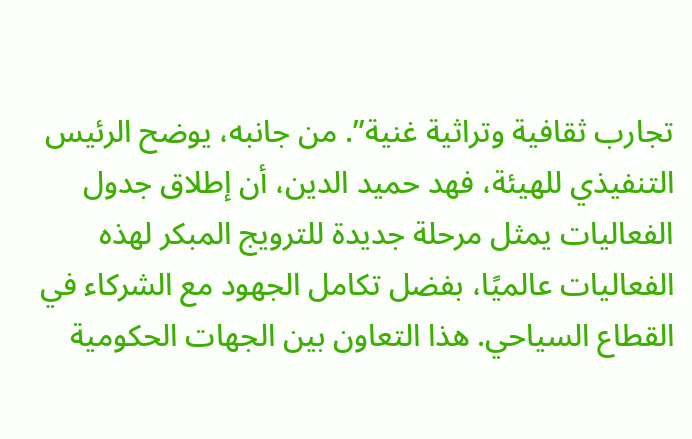تجارب ثقافية وتراثية غنية”. من جانبه، يوضح الرئيس التنفيذي للهيئة، فهد حميد الدين، أن إطلاق جدول الفعاليات يمثل مرحلة جديدة للترويج المبكر لهذه الفعاليات عالميًا، بفضل تكامل الجهود مع الشركاء في القطاع السياحي. هذا التعاون بين الجهات الحكومية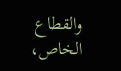والقطاع الخاص،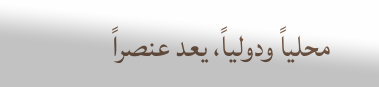محلياً ودولياً، يعد عنصراً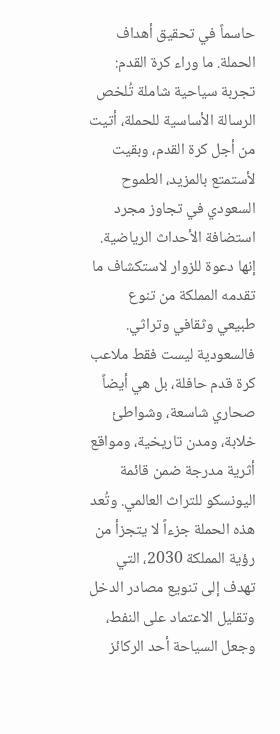حاسماً في تحقيق أهداف الحملة. ما وراء كرة القدم: تجربة سياحية شاملة تُلخص الرسالة الأساسية للحملة، أتيت من أجل كرة القدم، وبقيت لأستمتع بالمزيد، الطموح السعودي في تجاوز مجرد استضافة الأحداث الرياضية. إنها دعوة للزوار لاستكشاف ما تقدمه المملكة من تنوع طبيعي وثقافي وتراثي. فالسعودية ليست فقط ملاعب كرة قدم حافلة، بل هي أيضاً صحاري شاسعة، وشواطئ خلابة، ومدن تاريخية، ومواقع أثرية مدرجة ضمن قائمة اليونسكو للتراث العالمي. وتُعد هذه الحملة جزءاً لا يتجزأ من رؤية المملكة 2030، التي تهدف إلى تنويع مصادر الدخل وتقليل الاعتماد على النفط، وجعل السياحة أحد الركائز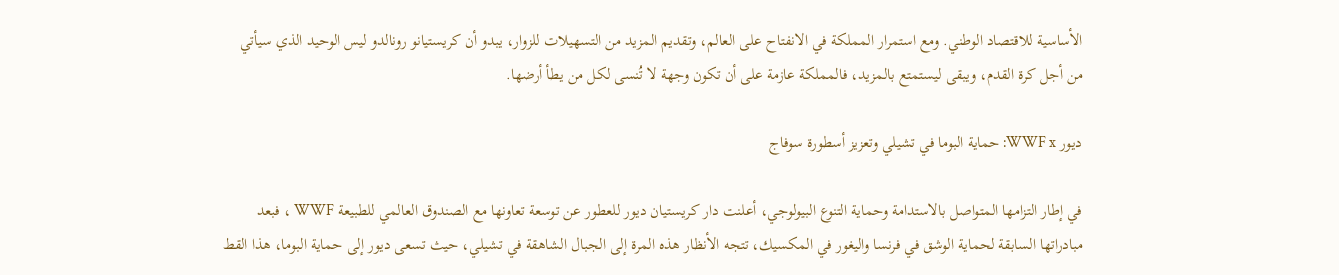الأساسية للاقتصاد الوطني. ومع استمرار المملكة في الانفتاح على العالم، وتقديم المزيد من التسهيلات للزوار، يبدو أن كريستيانو رونالدو ليس الوحيد الذي سيأتي من أجل كرة القدم، ويبقى ليستمتع بالمزيد، فالمملكة عازمة على أن تكون وجهة لا تُنسى لكل من يطأ أرضها.

ديور WWF x: حماية البوما في تشيلي وتعزيز أسطورة سوفاج

في إطار التزامها المتواصل بالاستدامة وحماية التنوع البيولوجي، أعلنت دار كريستيان ديور للعطور عن توسعة تعاونها مع الصندوق العالمي للطبيعة WWF ، فبعد مبادراتها السابقة لحماية الوشق في فرنسا واليغور في المكسيك، تتجه الأنظار هذه المرة إلى الجبال الشاهقة في تشيلي، حيث تسعى ديور إلى حماية البوما، هذا القط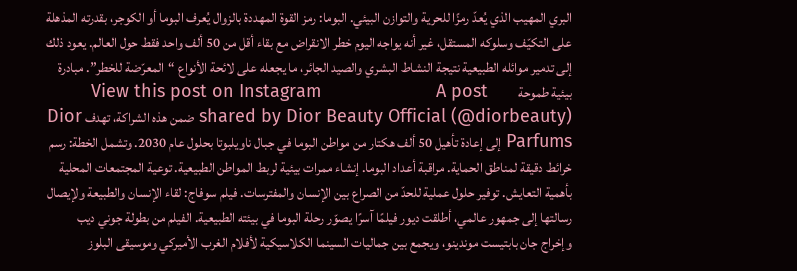البري المهيب الذي يُعدّ رمزًا للحرية والتوازن البيئي. البوما: رمز القوة المهددة بالزوال يُعرف البوما أو الكوجر، بقدرته المذهلة على التكيّف وسلوكه المستقل، غير أنه يواجه اليوم خطر الانقراض مع بقاء أقل من 50 ألف واحد فقط حول العالم. يعود ذلك إلى تدمير موائله الطبيعية نتيجة النشاط البشري والصيد الجائر، ما يجعله على لائحة الأنواع “المعرّضة للخطر”. مبادرة بيئية طموحة           View this post on Instagram                       A post shared by Dior Beauty Official (@diorbeauty) ضمن هذه الشراكة، تهدف Dior Parfums إلى إعادة تأهيل 50 ألف هكتار من مواطن البوما في جبال ناويلبوتا بحلول عام 2030. وتشمل الخطة: رسم خرائط دقيقة لمناطق الحماية. مراقبة أعداد البوما. إنشاء ممرات بيئية لربط المواطن الطبيعية. توعية المجتمعات المحلية بأهمية التعايش. توفير حلول عملية للحدّ من الصراع بين الإنسان والمفترسات. فيلم سوفاج: لقاء الإنسان والطبيعة ولإيصال رسالتها إلى جمهور عالمي، أطلقت ديور فيلمًا آسرًا يصوّر رحلة البوما في بيئته الطبيعية. الفيلم من بطولة جوني ديب وإخراج جان بابتيست موندينو، ويجمع بين جماليات السينما الكلاسيكية لأفلام الغرب الأميركي وموسيقى البلوز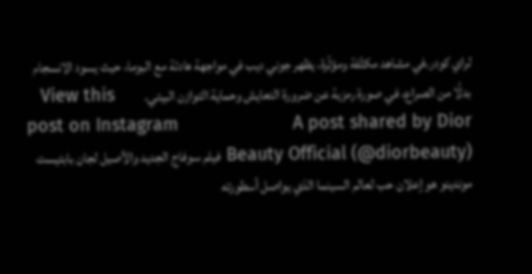لراي كودر.في مشاهد مكثّفة ومؤثّرة، يظهر جوني ديب في مواجهة هادئة مع البوما، حيث يسود الانسجام بدلًا من الصراع، في صورة رمزية عن ضرورة التعايش وحماية التوازن البيئي.           View this post on Instagram                       A post shared by Dior Beauty Official (@diorbeauty) فيلم سوفاج الجديد والأصيل لجان بابتيست موندينو هو إعلان حب لعالم السينما الذي يواصل أسطورته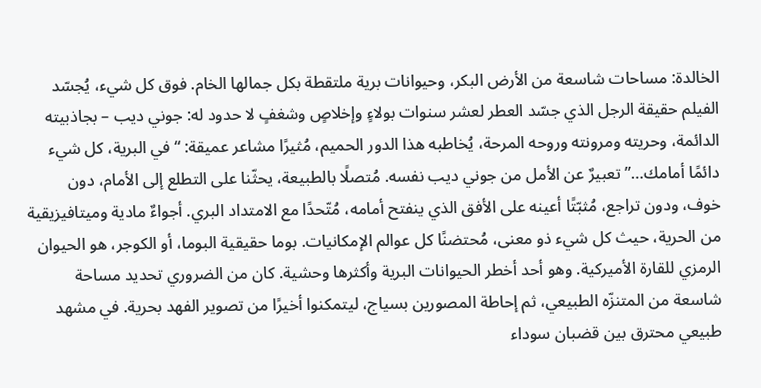الخالدة: مساحات شاسعة من الأرض البكر، وحيوانات برية ملتقطة بكل جمالها الخام. فوق كل شيء، يُجسّد الفيلم حقيقة الرجل الذي جسّد العطر لعشر سنوات بولاءٍ وإخلاصٍ وشغفٍ لا حدود له: جوني ديب – بجاذبيته الدائمة، وحريته ومرونته وروحه المرحة، يُخاطبه هذا الدور الحميم، مُثيرًا مشاعر عميقة: “في البرية، كل شيء دائمًا أمامك…” تعبيرٌ عن الأمل من جوني ديب نفسه. مُتصلًا بالطبيعة، يحثّنا على التطلع إلى الأمام، دون خوف، ودون تراجع، مُثبّتًا أعينه على الأفق الذي ينفتح أمامه، مُتّحدًا مع الامتداد البري. أجواءٌ مادية وميتافيزيقية من الحرية، حيث كل شيء ذو معنى، مُحتضنًا كل عوالم الإمكانيات. بوما حقيقية البوما، أو الكوجر، هو الحيوان الرمزي للقارة الأميركية. وهو أحد أخطر الحيوانات البرية وأكثرها وحشية. كان من الضروري تحديد مساحة شاسعة من المتنزّه الطبيعي، ثم إحاطة المصورين بسياج، ليتمكنوا أخيرًا من تصوير الفهد بحرية. في مشهد طبيعي محترق بين قضبان سوداء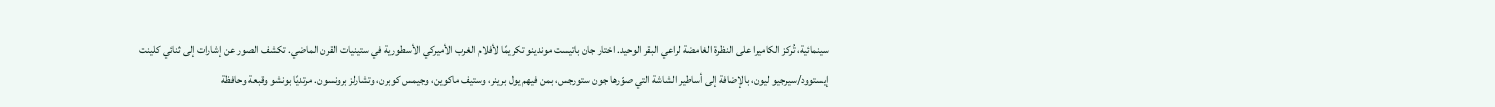سينمائية، تُركز الكاميرا على النظرة الغامضة لراعي البقر الوحيد. اختار جان باتيست موندينو تكريمًا لأفلام الغرب الأميركي الأسطورية في ستينيات القرن الماضي. تكشف الصور عن إشارات إلى ثنائي كلينت إيستوود/سيرجيو ليون، بالإضافة إلى أساطير الشاشة التي صوّرها جون ستورجس، بمن فيهم يول برينر، وستيف ماكوين، وجيمس كوبرن، وتشارلز برونسون. مرتديًا بونشو وقبعة وحافظة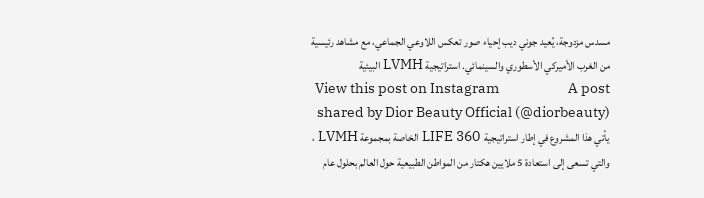مسدس مزدوجة، يُعيد جوني ديب إحياء صور تعكس اللاوعي الجماعي، مع مشاهد رئيسية من الغرب الأميركي الأسطوري والسينمائي. استراتيجية LVMH البيئية           View this post on Instagram                       A post shared by Dior Beauty Official (@diorbeauty) يأتي هذا المشروع في إطار استراتيجية  LIFE 360 الخاصة بمجموعة LVMH ، والتي تسعى إلى استعادة 5 ملايين هكتار من المواطن الطبيعية حول العالم بحلول عام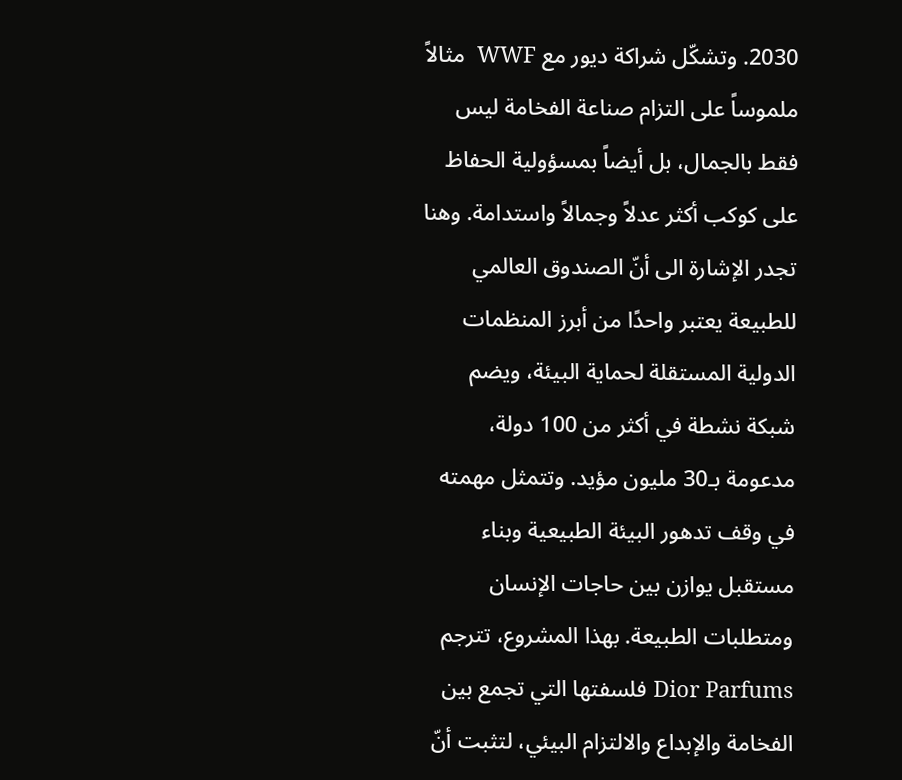2030. وتشكّل شراكة ديور مع WWF  مثالاً ملموساً على التزام صناعة الفخامة ليس فقط بالجمال، بل أيضاً بمسؤولية الحفاظ على كوكب أكثر عدلاً وجمالاً واستدامة. وهنا تجدر الإشارة الى أنّ الصندوق العالمي للطبيعة يعتبر واحدًا من أبرز المنظمات الدولية المستقلة لحماية البيئة، ويضم شبكة نشطة في أكثر من 100 دولة، مدعومة بـ30 مليون مؤيد. وتتمثل مهمته في وقف تدهور البيئة الطبيعية وبناء مستقبل يوازن بين حاجات الإنسان ومتطلبات الطبيعة. بهذا المشروع، تترجم  Dior Parfums فلسفتها التي تجمع بين الفخامة والإبداع والالتزام البيئي، لتثبت أنّ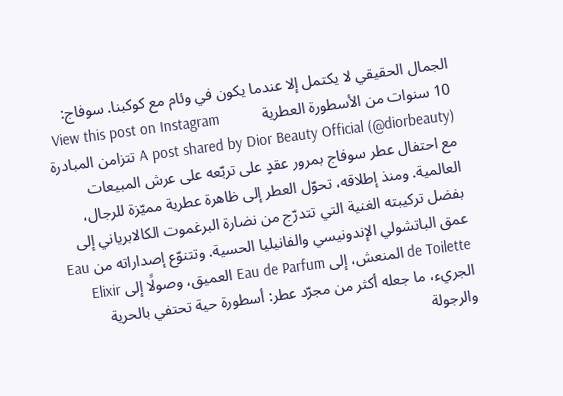الجمال الحقيقي لا يكتمل إلا عندما يكون في وئام مع كوكبنا. سوفاج: 10 سنوات من الأسطورة العطرية           View this post on Instagram                       A post shared by Dior Beauty Official (@diorbeauty) تتزامن المبادرة مع احتفال عطر سوفاج بمرور عقدٍ على تربّعه على عرش المبيعات العالمية. ومنذ إطلاقه، تحوّل العطر إلى ظاهرة عطرية مميّزة للرجال، بفضل تركيبته الغنية التي تتدرّج من نضارة البرغموت الكالابرياني إلى عمق الباتشولي الإندونيسي والفانيليا الحسية. وتتنوّع إصداراته من Eau de Toilette المنعش، إلى Eau de Parfum العميق، وصولًا إلى Elixir الجريء، ما جعله أكثر من مجرّد عطر: أسطورة حية تحتفي بالحرية والرجولة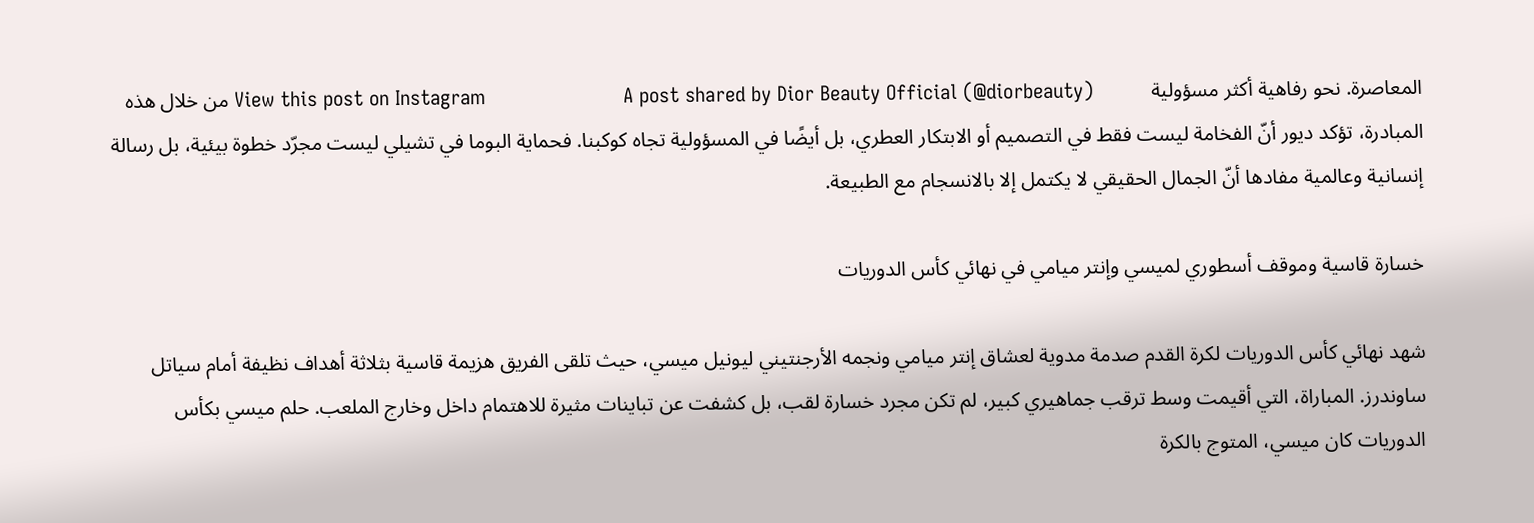المعاصرة. نحو رفاهية أكثر مسؤولية           View this post on Instagram                       A post shared by Dior Beauty Official (@diorbeauty) من خلال هذه المبادرة، تؤكد ديور أنّ الفخامة ليست فقط في التصميم أو الابتكار العطري، بل أيضًا في المسؤولية تجاه كوكبنا. فحماية البوما في تشيلي ليست مجرّد خطوة بيئية، بل رسالة إنسانية وعالمية مفادها أنّ الجمال الحقيقي لا يكتمل إلا بالانسجام مع الطبيعة.

خسارة قاسية وموقف أسطوري لميسي وإنتر ميامي في نهائي كأس الدوريات

شهد نهائي كأس الدوريات لكرة القدم صدمة مدوية لعشاق إنتر ميامي ونجمه الأرجنتيني ليونيل ميسي، حيث تلقى الفريق هزيمة قاسية بثلاثة أهداف نظيفة أمام سياتل ساوندرز. المباراة، التي أقيمت وسط ترقب جماهيري كبير، لم تكن مجرد خسارة لقب، بل كشفت عن تباينات مثيرة للاهتمام داخل وخارج الملعب. حلم ميسي بكأس الدوريات كان ميسي، المتوج بالكرة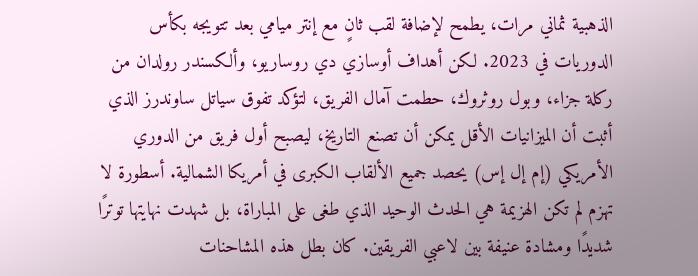الذهبية ثماني مرات، يطمح لإضافة لقب ثانٍ مع إنتر ميامي بعد تتويجه بكأس الدوريات في 2023. لكن أهداف أوسازي دي روساريو، وألكسندر رولدان من ركلة جزاء، وبول روثروك، حطمت آمال الفريق، لتؤكد تفوق سياتل ساوندرز الذي أثبت أن الميزانيات الأقل يمكن أن تصنع التاريخ، ليصبح أول فريق من الدوري الأمريكي (إم إل إس) يحصد جميع الألقاب الكبرى في أمريكا الشمالية. أسطورة لا تهزم لم تكن الهزيمة هي الحدث الوحيد الذي طغى على المباراة، بل شهدت نهايتها توترًا شديدًا ومشادة عنيفة بين لاعبي الفريقين. كان بطل هذه المشاحنات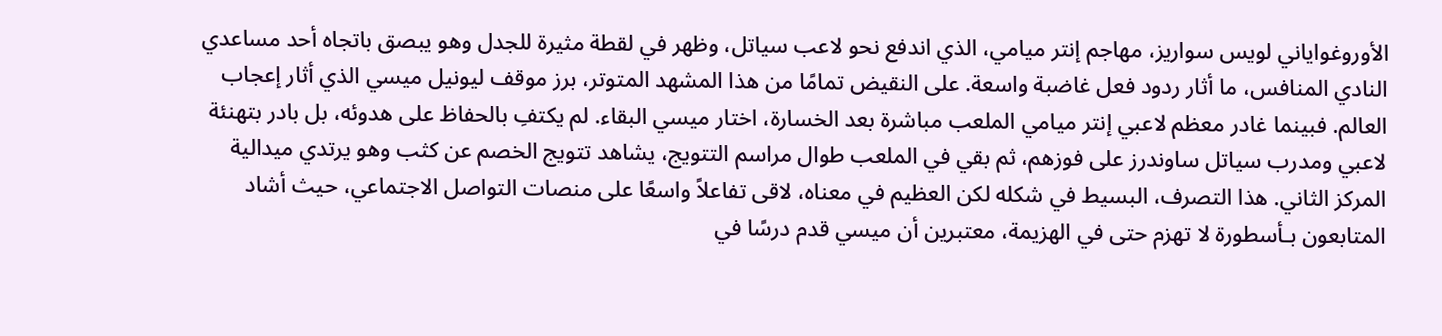الأوروغواياني لويس سواريز، مهاجم إنتر ميامي، الذي اندفع نحو لاعب سياتل، وظهر في لقطة مثيرة للجدل وهو يبصق باتجاه أحد مساعدي النادي المنافس، ما أثار ردود فعل غاضبة واسعة. على النقيض تمامًا من هذا المشهد المتوتر، برز موقف ليونيل ميسي الذي أثار إعجاب العالم. فبينما غادر معظم لاعبي إنتر ميامي الملعب مباشرة بعد الخسارة، اختار ميسي البقاء. لم يكتفِ بالحفاظ على هدوئه، بل بادر بتهنئة لاعبي ومدرب سياتل ساوندرز على فوزهم، ثم بقي في الملعب طوال مراسم التتويج، يشاهد تتويج الخصم عن كثب وهو يرتدي ميدالية المركز الثاني. هذا التصرف، البسيط في شكله لكن العظيم في معناه، لاقى تفاعلاً واسعًا على منصات التواصل الاجتماعي، حيث أشاد المتابعون بـأسطورة لا تهزم حتى في الهزيمة، معتبرين أن ميسي قدم درسًا في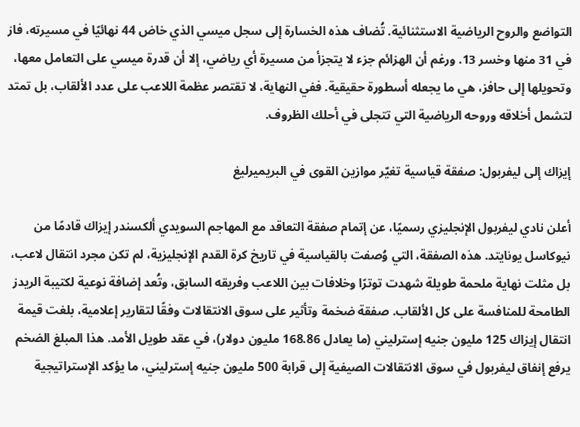التواضع والروح الرياضية الاستثنائية. تُضاف هذه الخسارة إلى سجل ميسي الذي خاض 44 نهائيًا في مسيرته، فاز في 31 منها وخسر 13. ورغم أن الهزائم جزء لا يتجزأ من مسيرة أي رياضي، إلا أن قدرة ميسي على التعامل معها، وتحويلها إلى حافز، هي ما يجعله أسطورة حقيقية. ففي النهاية، لا تقتصر عظمة اللاعب على عدد الألقاب، بل تمتد لتشمل أخلاقه وروحه الرياضية التي تتجلى في أحلك الظروف.

إيزاك إلى ليفربول: صفقة قياسية تغيّر موازين القوى في البريميرليغ

أعلن نادي ليفربول الإنجليزي رسميًا، عن إتمام صفقة التعاقد مع المهاجم السويدي ألكسندر إيزاك قادمًا من نيوكاسل يونايتد. هذه الصفقة، التي وُصفت بالقياسية في تاريخ كرة القدم الإنجليزية، لم تكن مجرد انتقال لاعب، بل مثلت نهاية ملحمة طويلة شهدت توترًا وخلافات بين اللاعب وفريقه السابق، وتُعد إضافة نوعية لكتيبة الريدز الطامحة للمنافسة على كل الألقاب. صفقة ضخمة وتأثير على سوق الانتقالات وفقًا لتقارير إعلامية، بلغت قيمة انتقال إيزاك 125 مليون جنيه إسترليني (ما يعادل 168.86 مليون دولار)، في عقد طويل الأمد. هذا المبلغ الضخم يرفع إنفاق ليفربول في سوق الانتقالات الصيفية إلى قرابة 500 مليون جنيه إسترليني، ما يؤكد الإستراتيجية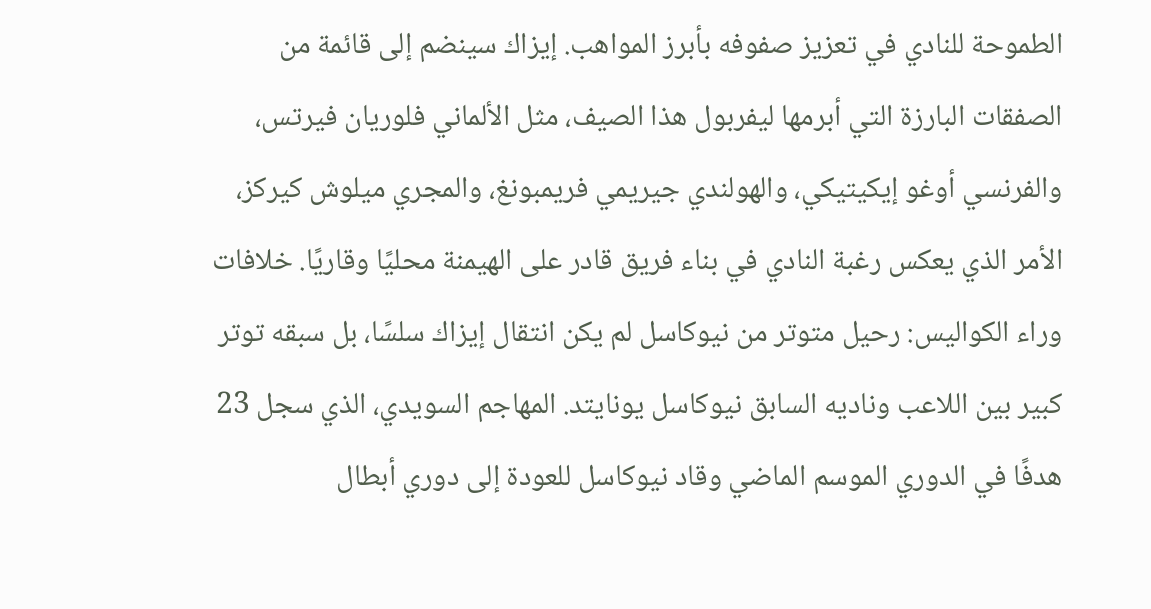الطموحة للنادي في تعزيز صفوفه بأبرز المواهب. إيزاك سينضم إلى قائمة من الصفقات البارزة التي أبرمها ليفربول هذا الصيف، مثل الألماني فلوريان فيرتس، والفرنسي أوغو إيكيتيكي، والهولندي جيريمي فريمبونغ، والمجري ميلوش كيركز، الأمر الذي يعكس رغبة النادي في بناء فريق قادر على الهيمنة محليًا وقاريًا. خلافات وراء الكواليس: رحيل متوتر من نيوكاسل لم يكن انتقال إيزاك سلسًا، بل سبقه توتر كبير بين اللاعب وناديه السابق نيوكاسل يونايتد. المهاجم السويدي، الذي سجل 23 هدفًا في الدوري الموسم الماضي وقاد نيوكاسل للعودة إلى دوري أبطال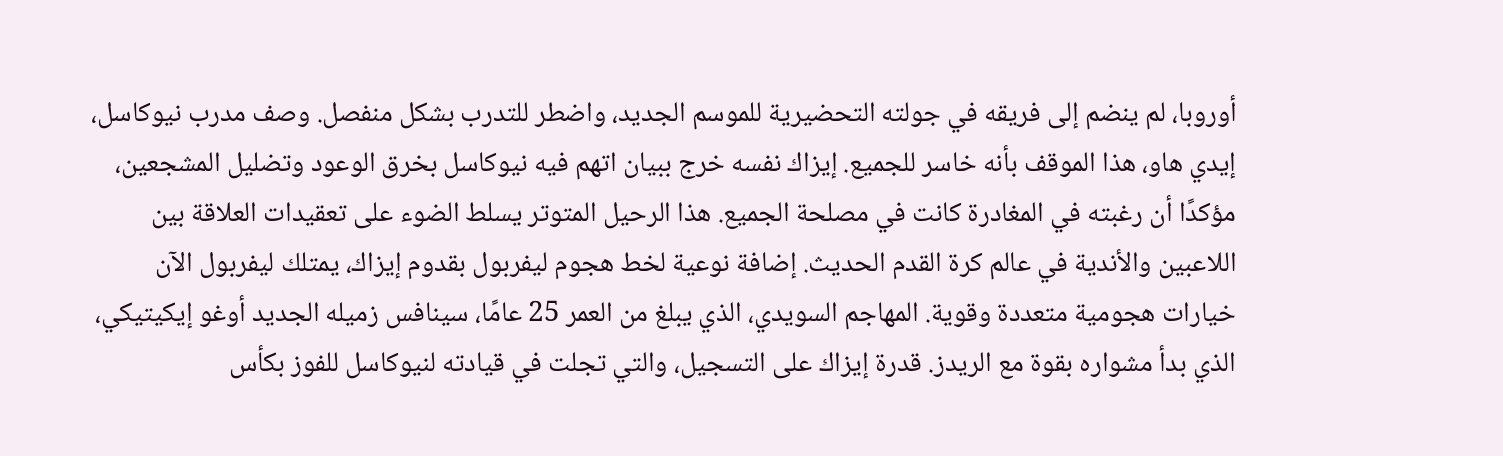أوروبا، لم ينضم إلى فريقه في جولته التحضيرية للموسم الجديد، واضطر للتدرب بشكل منفصل. وصف مدرب نيوكاسل، إيدي هاو، هذا الموقف بأنه خاسر للجميع. إيزاك نفسه خرج ببيان اتهم فيه نيوكاسل بخرق الوعود وتضليل المشجعين، مؤكدًا أن رغبته في المغادرة كانت في مصلحة الجميع. هذا الرحيل المتوتر يسلط الضوء على تعقيدات العلاقة بين اللاعبين والأندية في عالم كرة القدم الحديث. إضافة نوعية لخط هجوم ليفربول بقدوم إيزاك، يمتلك ليفربول الآن خيارات هجومية متعددة وقوية. المهاجم السويدي، الذي يبلغ من العمر 25 عامًا، سينافس زميله الجديد أوغو إيكيتيكي، الذي بدأ مشواره بقوة مع الريدز. قدرة إيزاك على التسجيل، والتي تجلت في قيادته لنيوكاسل للفوز بكأس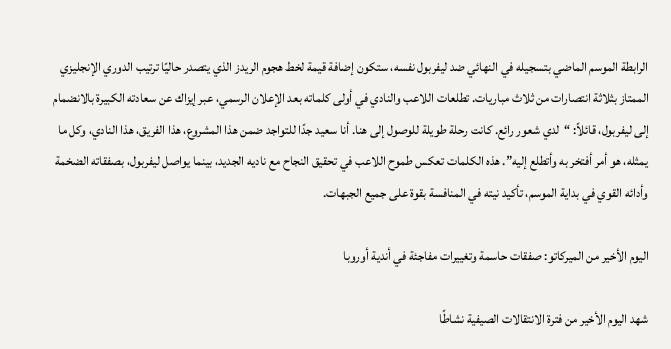الرابطة الموسم الماضي بتسجيله في النهائي ضد ليفربول نفسه، ستكون إضافة قيمة لخط هجوم الريدز الذي يتصدر حاليًا ترتيب الدوري الإنجليزي الممتاز بثلاثة انتصارات من ثلاث مباريات. تطلعات اللاعب والنادي في أولى كلماته بعد الإعلان الرسمي، عبر إيزاك عن سعادته الكبيرة بالانضمام إلى ليفربول، قائلاً: “لدي شعور رائع. كانت رحلة طويلة للوصول إلى هنا. أنا سعيد جدًا للتواجد ضمن هذا المشروع، هذا الفريق، هذا النادي، وكل ما يمثله، هو أمر أفتخر به وأتطلع إليه”. هذه الكلمات تعكس طموح اللاعب في تحقيق النجاح مع ناديه الجديد، بينما يواصل ليفربول، بصفقاته الضخمة وأدائه القوي في بداية الموسم، تأكيد نيته في المنافسة بقوة على جميع الجبهات.

اليوم الأخير من الميركاتو: صفقات حاسمة وتغييرات مفاجئة في أندية أوروبا

شهد اليوم الأخير من فترة الانتقالات الصيفية نشاطًا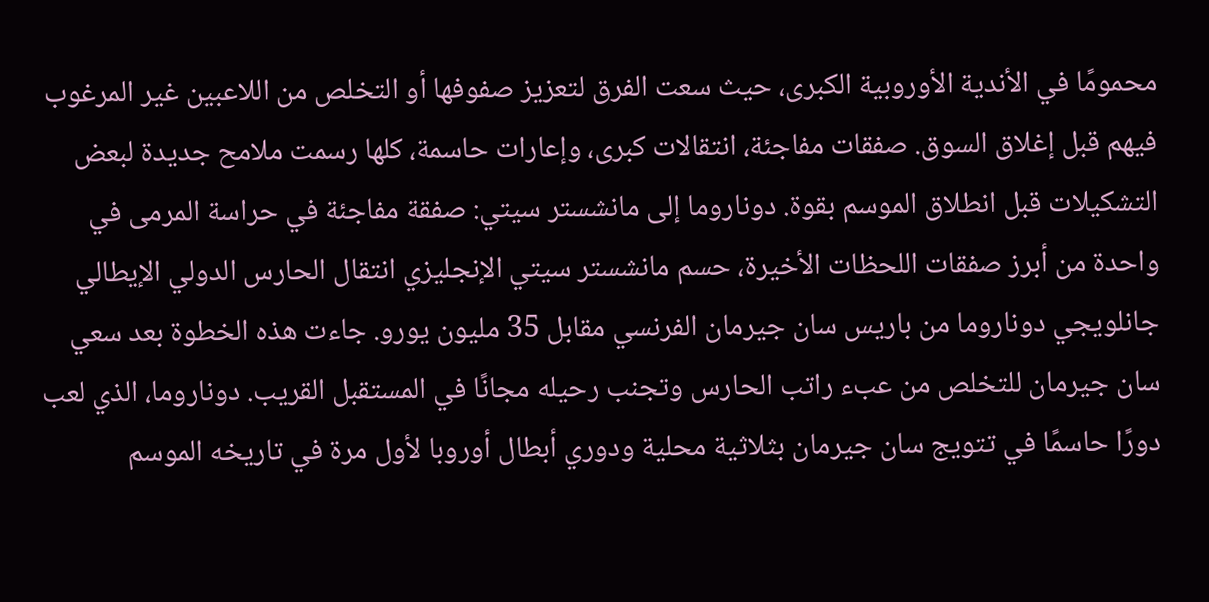محمومًا في الأندية الأوروبية الكبرى، حيث سعت الفرق لتعزيز صفوفها أو التخلص من اللاعبين غير المرغوب فيهم قبل إغلاق السوق. صفقات مفاجئة، انتقالات كبرى، وإعارات حاسمة، كلها رسمت ملامح جديدة لبعض التشكيلات قبل انطلاق الموسم بقوة. دوناروما إلى مانشستر سيتي: صفقة مفاجئة في حراسة المرمى في واحدة من أبرز صفقات اللحظات الأخيرة، حسم مانشستر سيتي الإنجليزي انتقال الحارس الدولي الإيطالي جانلويجي دوناروما من باريس سان جيرمان الفرنسي مقابل 35 مليون يورو. جاءت هذه الخطوة بعد سعي سان جيرمان للتخلص من عبء راتب الحارس وتجنب رحيله مجانًا في المستقبل القريب. دوناروما، الذي لعب دورًا حاسمًا في تتويج سان جيرمان بثلاثية محلية ودوري أبطال أوروبا لأول مرة في تاريخه الموسم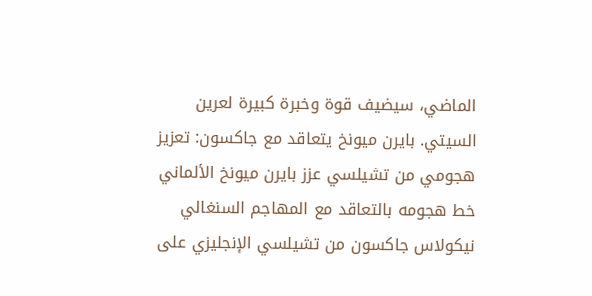الماضي، سيضيف قوة وخبرة كبيرة لعرين السيتي. بايرن ميونخ يتعاقد مع جاكسون: تعزيز هجومي من تشيلسي عزز بايرن ميونخ الألماني خط هجومه بالتعاقد مع المهاجم السنغالي نيكولاس جاكسون من تشيلسي الإنجليزي على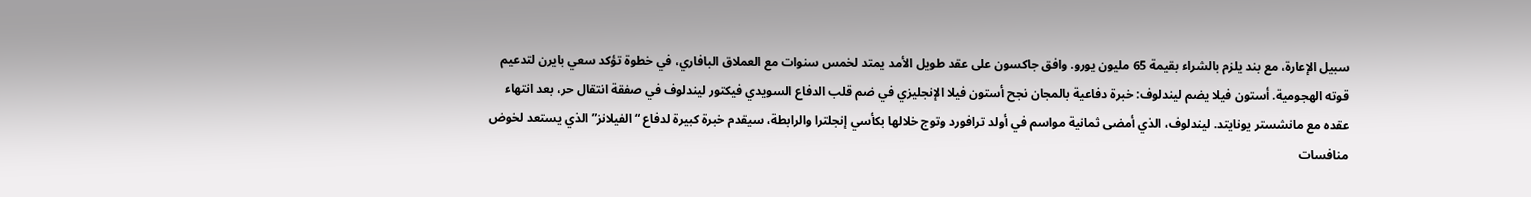سبيل الإعارة، مع بند يلزم بالشراء بقيمة 65 مليون يورو. وافق جاكسون على عقد طويل الأمد يمتد لخمس سنوات مع العملاق البافاري، في خطوة تؤكد سعي بايرن لتدعيم قوته الهجومية. أستون فيلا يضم ليندلوف: خبرة دفاعية بالمجان نجح أستون فيلا الإنجليزي في ضم قلب الدفاع السويدي فيكتور ليندلوف في صفقة انتقال حر، بعد انتهاء عقده مع مانشستر يونايتد. ليندلوف، الذي أمضى ثمانية مواسم في أولد ترافورد وتوج خلالها بكأسي إنجلترا والرابطة، سيقدم خبرة كبيرة لدفاع “الفيلانز” الذي يستعد لخوض منافسات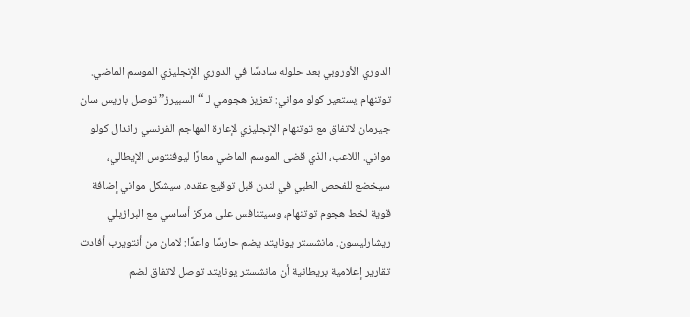الدوري الأوروبي بعد حلوله سادسًا في الدوري الإنجليزي الموسم الماضي. توتنهام يستعير كولو مواني: تعزيز هجومي لـ “السبيرز” توصل باريس سان جيرمان لاتفاق مع توتنهام الإنجليزي لإعارة المهاجم الفرنسي راندال كولو مواني. اللاعب، الذي قضى الموسم الماضي معارًا ليوفنتوس الإيطالي، سيخضع للفحص الطبي في لندن قبل توقيع عقده. سيشكل مواني إضافة قوية لخط هجوم توتنهام، وسيتنافس على مركز أساسي مع البرازيلي ريشارليسون. مانشستر يونايتد يضم حارسًا واعدًا: لامان من أنتويرب أفادت تقارير إعلامية بريطانية أن مانشستر يونايتد توصل لاتفاق لضم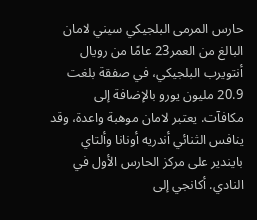حارس المرمى البلجيكي سيني لامان البالغ من العمر23 عامًا من رويال أنتويرب البلجيكي، في صفقة بلغت 20.9 مليون يورو بالإضافة إلى مكافآت. يعتبر لامان موهبة واعدة، وقد ينافس الثنائي أندريه أونانا وألتاي بايندير على مركز الحارس الأول في النادي. أكانجي إلى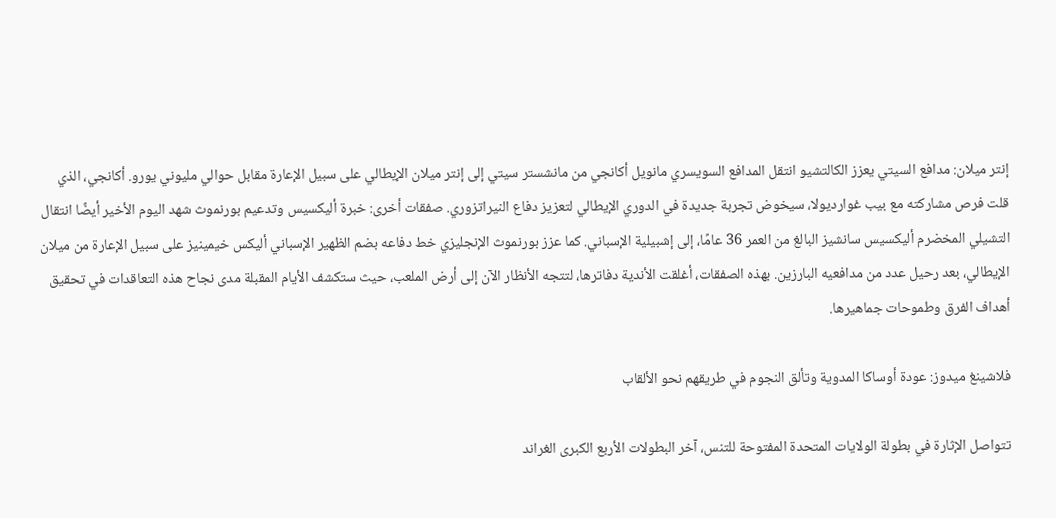إنتر ميلان: مدافع السيتي يعزز الكالتشيو انتقل المدافع السويسري مانويل أكانجي من مانشستر سيتي إلى إنتر ميلان الإيطالي على سبيل الإعارة مقابل حوالي مليوني يورو. أكانجي، الذي قلت فرص مشاركته مع بيب غوارديولا، سيخوض تجربة جديدة في الدوري الإيطالي لتعزيز دفاع النيراتزوري. صفقات أخرى: خبرة أليكسيس وتدعيم بورنموث شهد اليوم الأخير أيضًا انتقال التشيلي المخضرم أليكسيس سانشيز البالغ من العمر 36 عامًا، إلى إشبيلية الإسباني. كما عزز بورنموث الإنجليزي خط دفاعه بضم الظهير الإسباني أليكس خيمينيز على سبيل الإعارة من ميلان الإيطالي، بعد رحيل عدد من مدافعيه البارزين. بهذه الصفقات، أغلقت الأندية دفاترها، لتتجه الأنظار الآن إلى أرض الملعب، حيث ستكشف الأيام المقبلة مدى نجاح هذه التعاقدات في تحقيق أهداف الفرق وطموحات جماهيرها.

فلاشينغ ميدوز: عودة أوساكا المدوية وتألق النجوم في طريقهم نحو الألقاب

تتواصل الإثارة في بطولة الولايات المتحدة المفتوحة للتنس، آخر البطولات الأربع الكبرى الغراند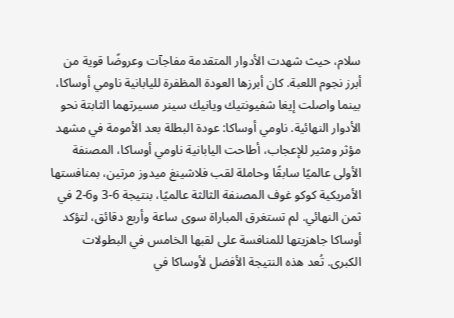سلام، حيث شهدت الأدوار المتقدمة مفاجآت وعروضًا قوية من أبرز نجوم اللعبة. كان أبرزها العودة المظفرة لليابانية ناومي أوساكا، بينما واصلت إيغا شفيونتيك ويانيك سينر مسيرتهما الثابتة نحو الأدوار النهائية. ناومي أوساكا: عودة البطلة بعد الأمومة في مشهد مؤثر ومثير للإعجاب، أطاحت اليابانية ناومي أوساكا، المصنفة الأولى عالميًا سابقًا وحاملة لقب فلاشينغ ميدوز مرتين، بمنافستها الأمريكية كوكو غوف المصنفة الثالثة عالميًا، بنتيجة 6-3 و6-2 في ثمن النهائي. لم تستغرق المباراة سوى ساعة وأربع دقائق، لتؤكد أوساكا جاهزيتها للمنافسة على لقبها الخامس في البطولات الكبرى. تُعد هذه النتيجة الأفضل لأوساكا في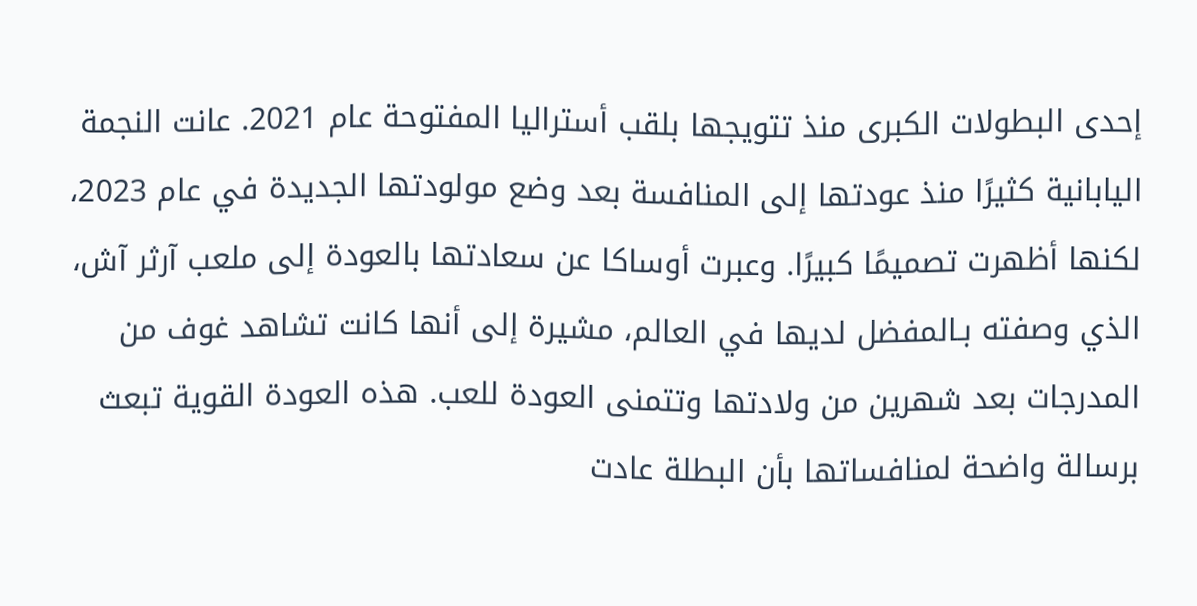إحدى البطولات الكبرى منذ تتويجها بلقب أستراليا المفتوحة عام 2021. عانت النجمة اليابانية كثيرًا منذ عودتها إلى المنافسة بعد وضع مولودتها الجديدة في عام 2023، لكنها أظهرت تصميمًا كبيرًا. وعبرت أوساكا عن سعادتها بالعودة إلى ملعب آرثر آش، الذي وصفته بـالمفضل لديها في العالم، مشيرة إلى أنها كانت تشاهد غوف من المدرجات بعد شهرين من ولادتها وتتمنى العودة للعب. هذه العودة القوية تبعث برسالة واضحة لمنافساتها بأن البطلة عادت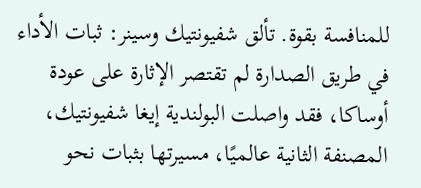للمنافسة بقوة. تألق شفيونتيك وسينر: ثبات الأداء في طريق الصدارة لم تقتصر الإثارة على عودة أوساكا، فقد واصلت البولندية إيغا شفيونتيك، المصنفة الثانية عالميًا، مسيرتها بثبات نحو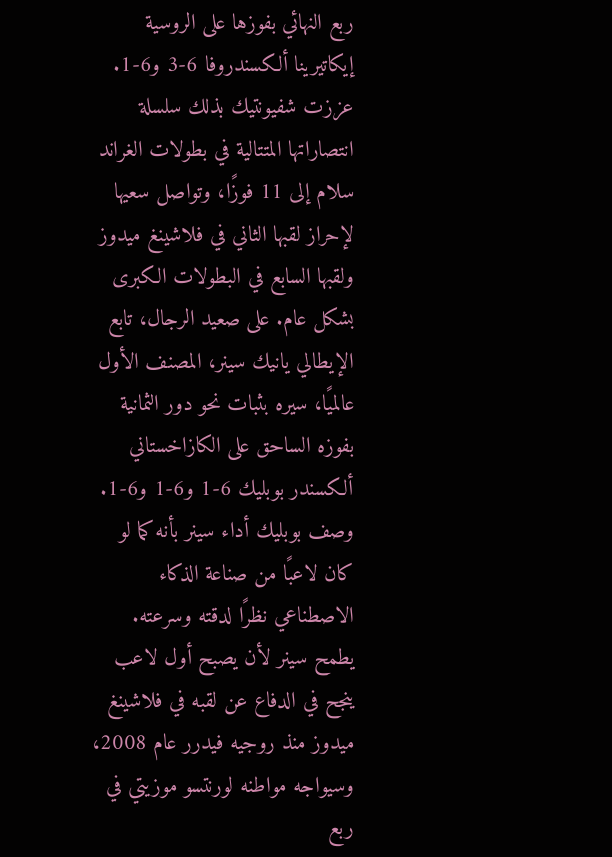ربع النهائي بفوزها على الروسية إيكاتيرينا ألكسندروفا 6-3 و6-1. عززت شفيونتيك بذلك سلسلة انتصاراتها المتتالية في بطولات الغراند سلام إلى 11 فوزًا، وتواصل سعيها لإحراز لقبها الثاني في فلاشينغ ميدوز ولقبها السابع في البطولات الكبرى بشكل عام. على صعيد الرجال، تابع الإيطالي يانيك سينر، المصنف الأول عالميًا، سيره بثبات نحو دور الثمانية بفوزه الساحق على الكازاخستاني ألكسندر بوبليك 6-1 و6-1 و6-1. وصف بوبليك أداء سينر بأنه كما لو كان لاعبًا من صناعة الذكاء الاصطناعي نظرًا لدقته وسرعته. يطمح سينر لأن يصبح أول لاعب ينجح في الدفاع عن لقبه في فلاشينغ ميدوز منذ روجيه فيدرر عام 2008، وسيواجه مواطنه لورنتسو موزيتي في ربع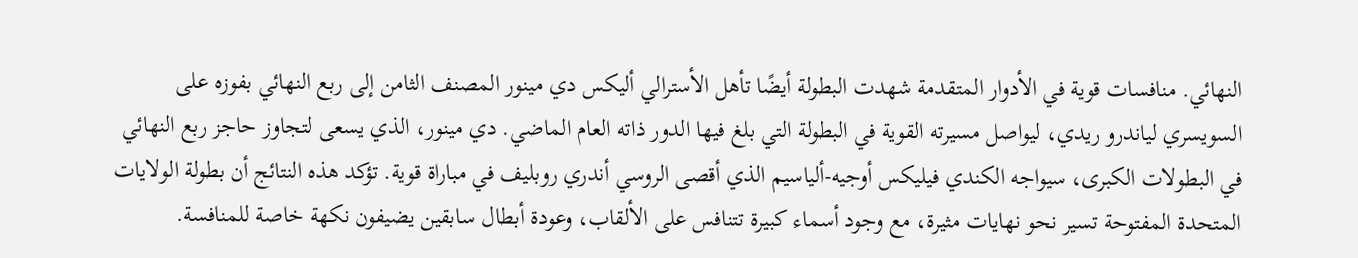النهائي. منافسات قوية في الأدوار المتقدمة شهدت البطولة أيضًا تأهل الأسترالي أليكس دي مينور المصنف الثامن إلى ربع النهائي بفوزه على السويسري لياندرو ريدي، ليواصل مسيرته القوية في البطولة التي بلغ فيها الدور ذاته العام الماضي. دي مينور، الذي يسعى لتجاوز حاجز ربع النهائي في البطولات الكبرى، سيواجه الكندي فيليكس أوجيه-ألياسيم الذي أقصى الروسي أندري روبليف في مباراة قوية. تؤكد هذه النتائج أن بطولة الولايات المتحدة المفتوحة تسير نحو نهايات مثيرة، مع وجود أسماء كبيرة تتنافس على الألقاب، وعودة أبطال سابقين يضيفون نكهة خاصة للمنافسة.